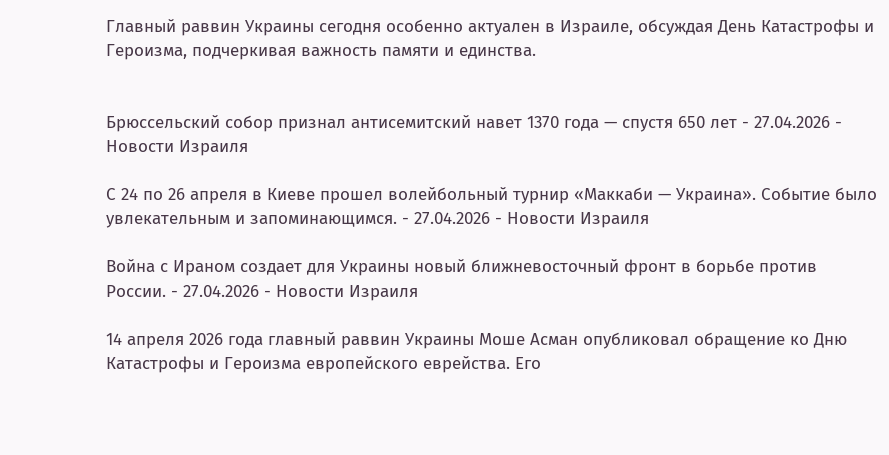Главный раввин Украины сегодня особенно актуален в Израиле, обсуждая День Катастрофы и Героизма, подчеркивая важность памяти и единства.


Брюссельский собор признал антисемитский навет 1370 года — спустя 650 лет - 27.04.2026 - Новости Израиля

С 24 по 26 апреля в Киеве прошел волейбольный турнир «Маккаби — Украина». Событие было увлекательным и запоминающимся. - 27.04.2026 - Новости Израиля

Война с Ираном создает для Украины новый ближневосточный фронт в борьбе против России. - 27.04.2026 - Новости Израиля

14 апреля 2026 года главный раввин Украины Моше Асман опубликовал обращение ко Дню Катастрофы и Героизма европейского еврейства. Его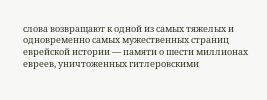слова возвращают к одной из самых тяжелых и одновременно самых мужественных страниц еврейской истории — памяти о шести миллионах евреев, уничтоженных гитлеровскими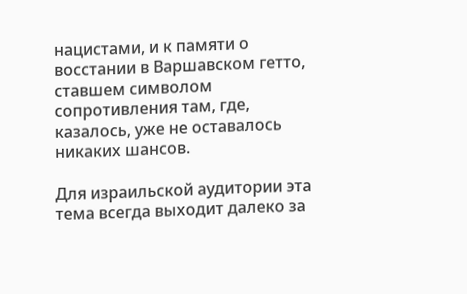нацистами, и к памяти о восстании в Варшавском гетто, ставшем символом сопротивления там, где, казалось, уже не оставалось никаких шансов.

Для израильской аудитории эта тема всегда выходит далеко за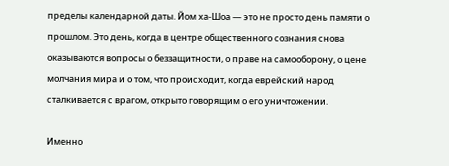пределы календарной даты. Йом ха-Шоа — это не просто день памяти о прошлом. Это день, когда в центре общественного сознания снова оказываются вопросы о беззащитности, о праве на самооборону, о цене молчания мира и о том, что происходит, когда еврейский народ сталкивается с врагом, открыто говорящим о его уничтожении.

Именно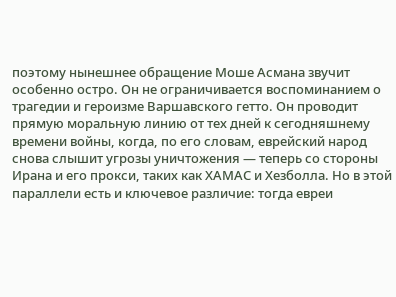поэтому нынешнее обращение Моше Асмана звучит особенно остро. Он не ограничивается воспоминанием о трагедии и героизме Варшавского гетто. Он проводит прямую моральную линию от тех дней к сегодняшнему времени войны, когда, по его словам, еврейский народ снова слышит угрозы уничтожения — теперь со стороны Ирана и его прокси, таких как ХАМАС и Хезболла. Но в этой параллели есть и ключевое различие: тогда евреи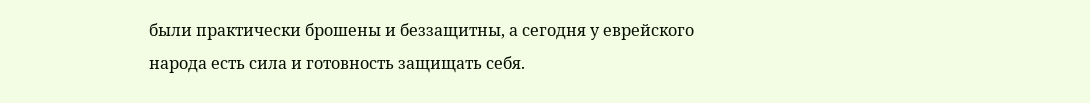были практически брошены и беззащитны, а сегодня у еврейского народа есть сила и готовность защищать себя.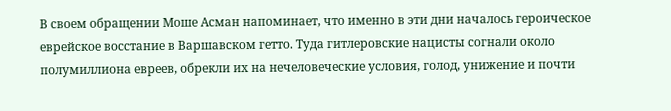В своем обращении Моше Асман напоминает, что именно в эти дни началось героическое еврейское восстание в Варшавском гетто. Туда гитлеровские нацисты согнали около полумиллиона евреев, обрекли их на нечеловеческие условия, голод, унижение и почти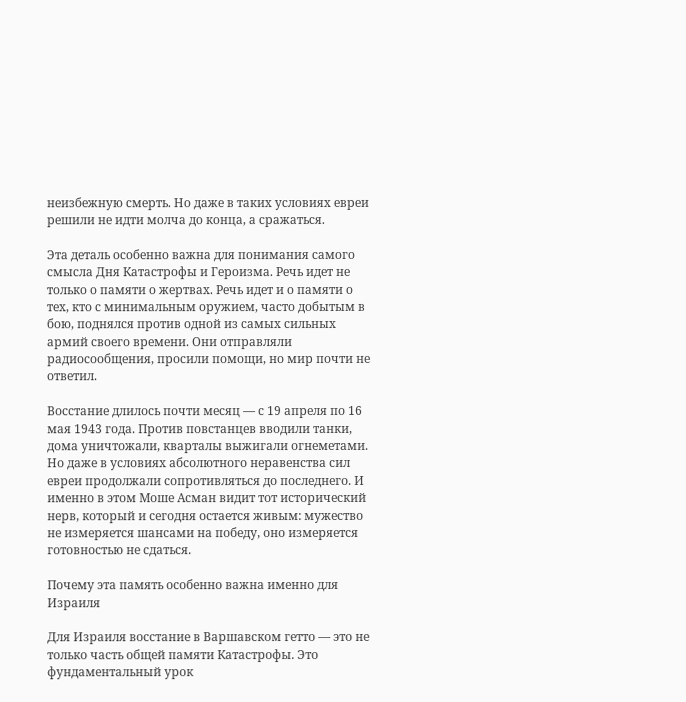неизбежную смерть. Но даже в таких условиях евреи решили не идти молча до конца, а сражаться.

Эта деталь особенно важна для понимания самого смысла Дня Катастрофы и Героизма. Речь идет не только о памяти о жертвах. Речь идет и о памяти о тех, кто с минимальным оружием, часто добытым в бою, поднялся против одной из самых сильных армий своего времени. Они отправляли радиосообщения, просили помощи, но мир почти не ответил.

Восстание длилось почти месяц — с 19 апреля по 16 мая 1943 года. Против повстанцев вводили танки, дома уничтожали, кварталы выжигали огнеметами. Но даже в условиях абсолютного неравенства сил евреи продолжали сопротивляться до последнего. И именно в этом Моше Асман видит тот исторический нерв, который и сегодня остается живым: мужество не измеряется шансами на победу, оно измеряется готовностью не сдаться.

Почему эта память особенно важна именно для Израиля

Для Израиля восстание в Варшавском гетто — это не только часть общей памяти Катастрофы. Это фундаментальный урок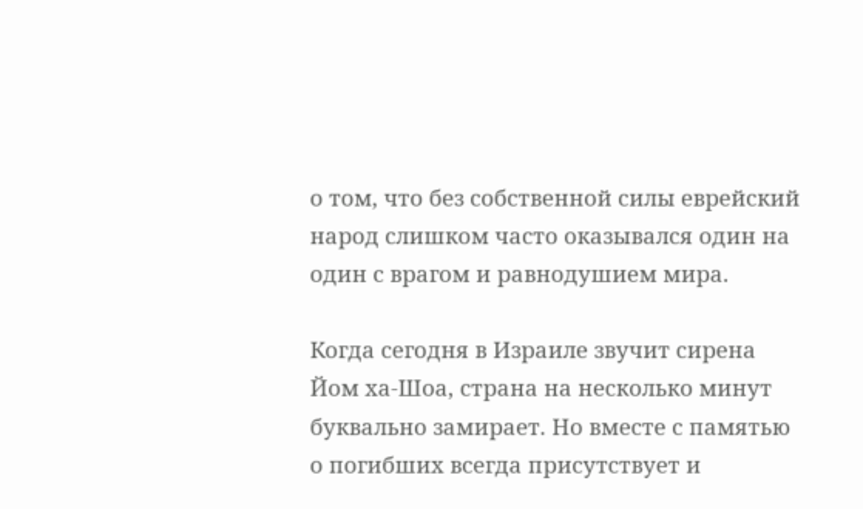о том, что без собственной силы еврейский народ слишком часто оказывался один на один с врагом и равнодушием мира.

Когда сегодня в Израиле звучит сирена Йом ха-Шоа, страна на несколько минут буквально замирает. Но вместе с памятью о погибших всегда присутствует и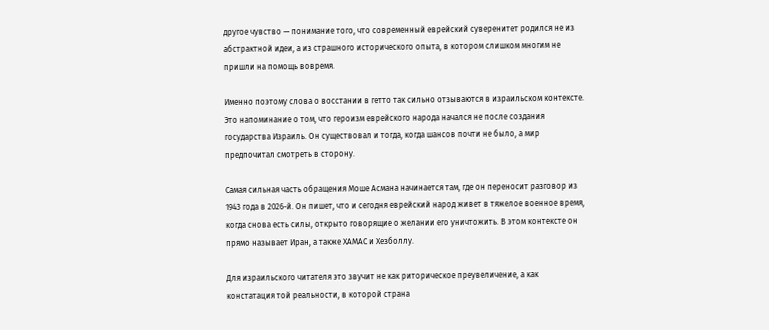другое чувство — понимание того, что современный еврейский суверенитет родился не из абстрактной идеи, а из страшного исторического опыта, в котором слишком многим не пришли на помощь вовремя.

Именно поэтому слова о восстании в гетто так сильно отзываются в израильском контексте. Это напоминание о том, что героизм еврейского народа начался не после создания государства Израиль. Он существовал и тогда, когда шансов почти не было, а мир предпочитал смотреть в сторону.

Самая сильная часть обращения Моше Асмана начинается там, где он переносит разговор из 1943 года в 2026-й. Он пишет, что и сегодня еврейский народ живет в тяжелое военное время, когда снова есть силы, открыто говорящие о желании его уничтожить. В этом контексте он прямо называет Иран, а также ХАМАС и Хезболлу.

Для израильского читателя это звучит не как риторическое преувеличение, а как констатация той реальности, в которой страна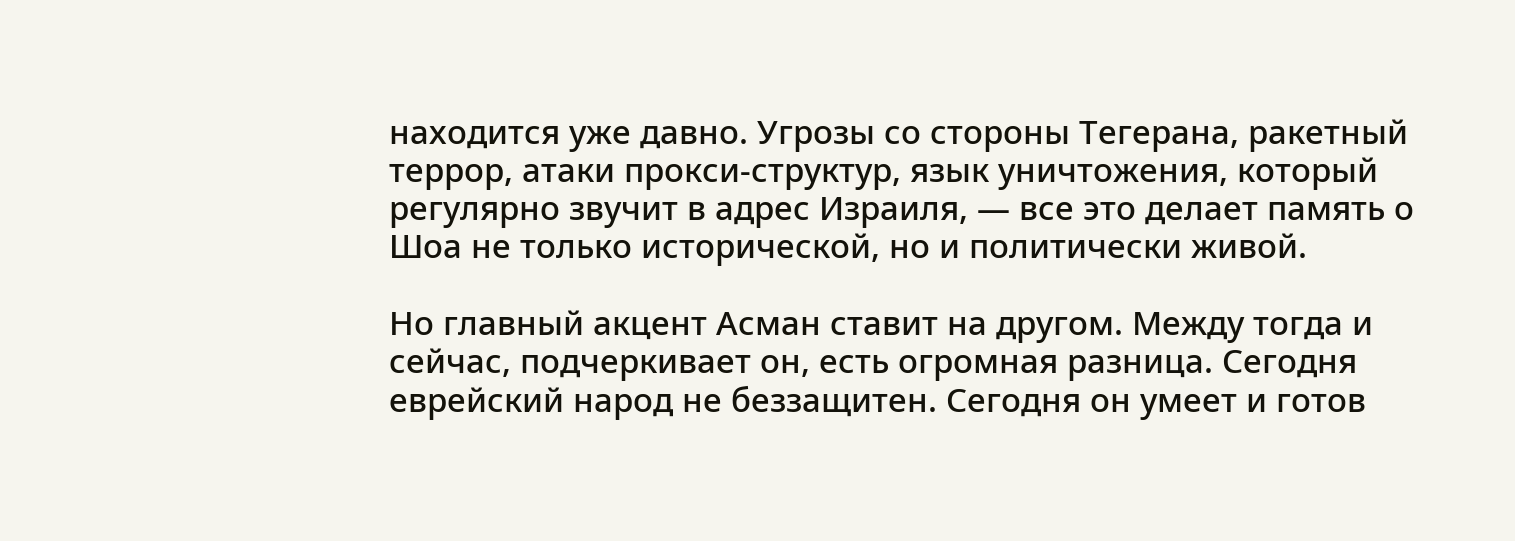находится уже давно. Угрозы со стороны Тегерана, ракетный террор, атаки прокси-структур, язык уничтожения, который регулярно звучит в адрес Израиля, — все это делает память о Шоа не только исторической, но и политически живой.

Но главный акцент Асман ставит на другом. Между тогда и сейчас, подчеркивает он, есть огромная разница. Сегодня еврейский народ не беззащитен. Сегодня он умеет и готов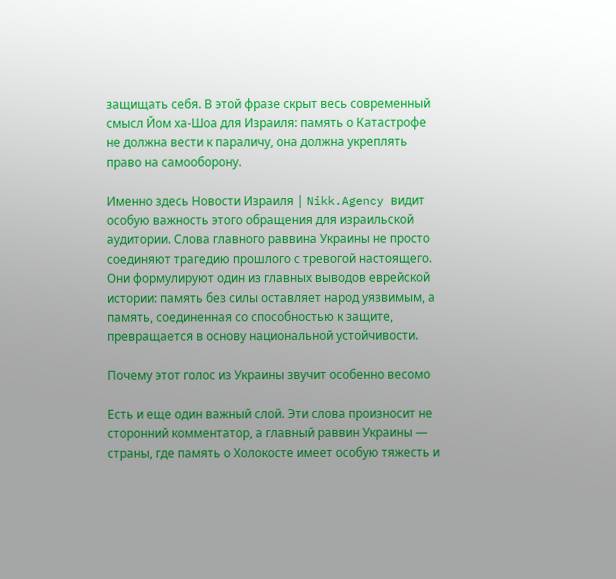защищать себя. В этой фразе скрыт весь современный смысл Йом ха-Шоа для Израиля: память о Катастрофе не должна вести к параличу, она должна укреплять право на самооборону.

Именно здесь Новости Израиля | Nikk.Agency видит особую важность этого обращения для израильской аудитории. Слова главного раввина Украины не просто соединяют трагедию прошлого с тревогой настоящего. Они формулируют один из главных выводов еврейской истории: память без силы оставляет народ уязвимым, а память, соединенная со способностью к защите, превращается в основу национальной устойчивости.

Почему этот голос из Украины звучит особенно весомо

Есть и еще один важный слой. Эти слова произносит не сторонний комментатор, а главный раввин Украины — страны, где память о Холокосте имеет особую тяжесть и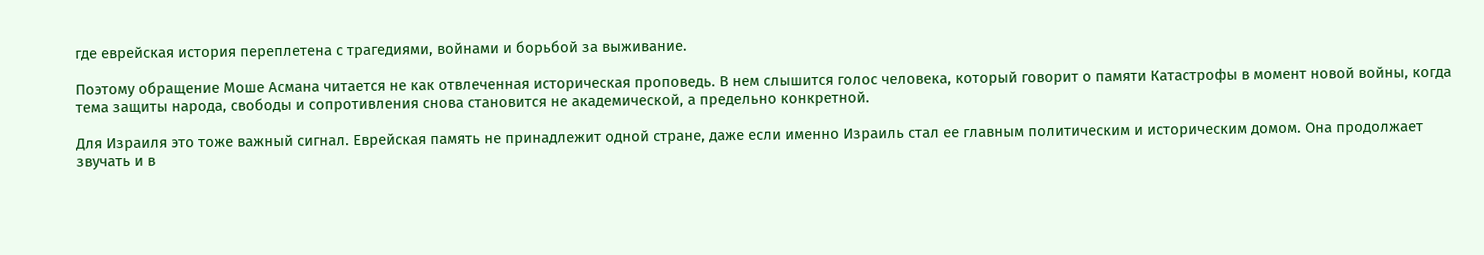где еврейская история переплетена с трагедиями, войнами и борьбой за выживание.

Поэтому обращение Моше Асмана читается не как отвлеченная историческая проповедь. В нем слышится голос человека, который говорит о памяти Катастрофы в момент новой войны, когда тема защиты народа, свободы и сопротивления снова становится не академической, а предельно конкретной.

Для Израиля это тоже важный сигнал. Еврейская память не принадлежит одной стране, даже если именно Израиль стал ее главным политическим и историческим домом. Она продолжает звучать и в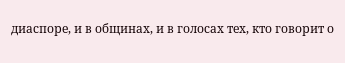диаспоре, и в общинах, и в голосах тех, кто говорит о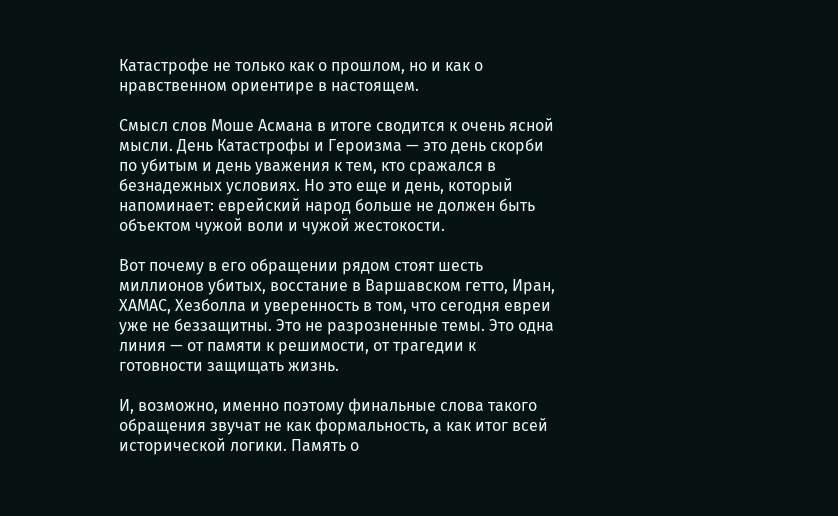Катастрофе не только как о прошлом, но и как о нравственном ориентире в настоящем.

Смысл слов Моше Асмана в итоге сводится к очень ясной мысли. День Катастрофы и Героизма — это день скорби по убитым и день уважения к тем, кто сражался в безнадежных условиях. Но это еще и день, который напоминает: еврейский народ больше не должен быть объектом чужой воли и чужой жестокости.

Вот почему в его обращении рядом стоят шесть миллионов убитых, восстание в Варшавском гетто, Иран, ХАМАС, Хезболла и уверенность в том, что сегодня евреи уже не беззащитны. Это не разрозненные темы. Это одна линия — от памяти к решимости, от трагедии к готовности защищать жизнь.

И, возможно, именно поэтому финальные слова такого обращения звучат не как формальность, а как итог всей исторической логики. Память о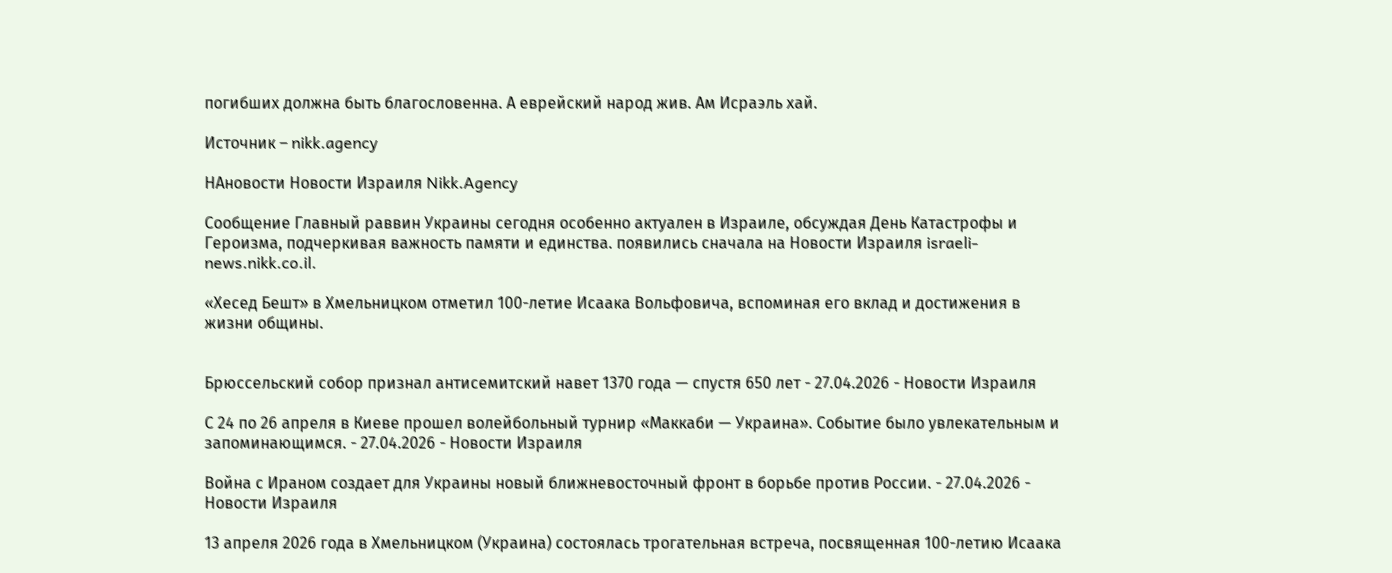погибших должна быть благословенна. А еврейский народ жив. Ам Исраэль хай.

Источник – nikk.agency

НАновости Новости Израиля Nikk.Agency

Сообщение Главный раввин Украины сегодня особенно актуален в Израиле, обсуждая День Катастрофы и Героизма, подчеркивая важность памяти и единства. появились сначала на Новости Израиля israeli-news.nikk.co.il.

«Хесед Бешт» в Хмельницком отметил 100-летие Исаака Вольфовича, вспоминая его вклад и достижения в жизни общины.


Брюссельский собор признал антисемитский навет 1370 года — спустя 650 лет - 27.04.2026 - Новости Израиля

С 24 по 26 апреля в Киеве прошел волейбольный турнир «Маккаби — Украина». Событие было увлекательным и запоминающимся. - 27.04.2026 - Новости Израиля

Война с Ираном создает для Украины новый ближневосточный фронт в борьбе против России. - 27.04.2026 - Новости Израиля

13 апреля 2026 года в Хмельницком (Украина) состоялась трогательная встреча, посвященная 100-летию Исаака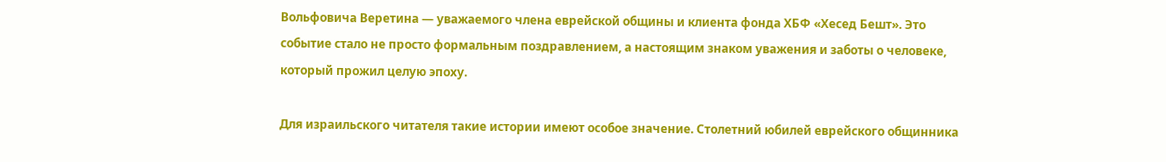Вольфовича Веретина — уважаемого члена еврейской общины и клиента фонда ХБФ «Хесед Бешт». Это событие стало не просто формальным поздравлением, а настоящим знаком уважения и заботы о человеке, который прожил целую эпоху.

Для израильского читателя такие истории имеют особое значение. Столетний юбилей еврейского общинника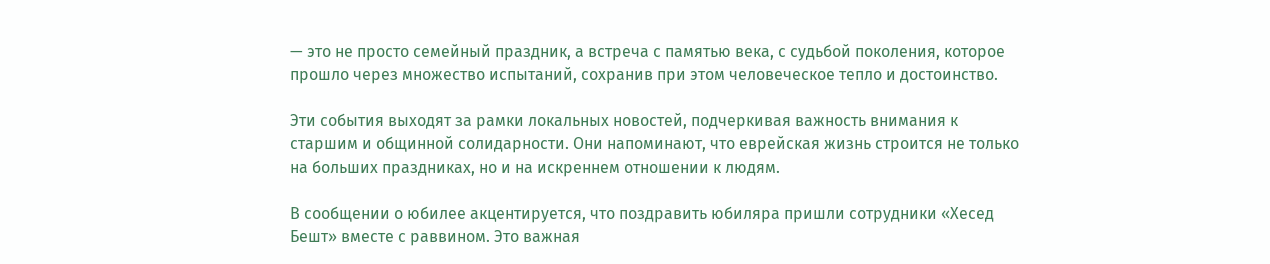— это не просто семейный праздник, а встреча с памятью века, с судьбой поколения, которое прошло через множество испытаний, сохранив при этом человеческое тепло и достоинство.

Эти события выходят за рамки локальных новостей, подчеркивая важность внимания к старшим и общинной солидарности. Они напоминают, что еврейская жизнь строится не только на больших праздниках, но и на искреннем отношении к людям.

В сообщении о юбилее акцентируется, что поздравить юбиляра пришли сотрудники «Хесед Бешт» вместе с раввином. Это важная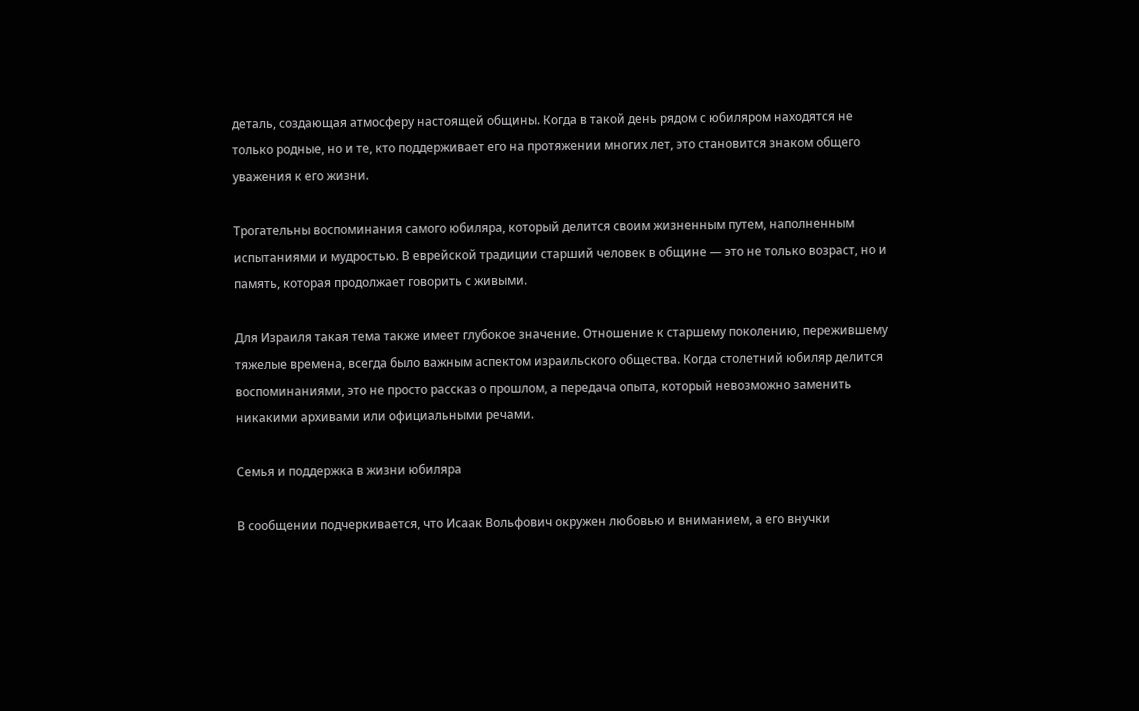деталь, создающая атмосферу настоящей общины. Когда в такой день рядом с юбиляром находятся не только родные, но и те, кто поддерживает его на протяжении многих лет, это становится знаком общего уважения к его жизни.

Трогательны воспоминания самого юбиляра, который делится своим жизненным путем, наполненным испытаниями и мудростью. В еврейской традиции старший человек в общине — это не только возраст, но и память, которая продолжает говорить с живыми.

Для Израиля такая тема также имеет глубокое значение. Отношение к старшему поколению, пережившему тяжелые времена, всегда было важным аспектом израильского общества. Когда столетний юбиляр делится воспоминаниями, это не просто рассказ о прошлом, а передача опыта, который невозможно заменить никакими архивами или официальными речами.

Семья и поддержка в жизни юбиляра

В сообщении подчеркивается, что Исаак Вольфович окружен любовью и вниманием, а его внучки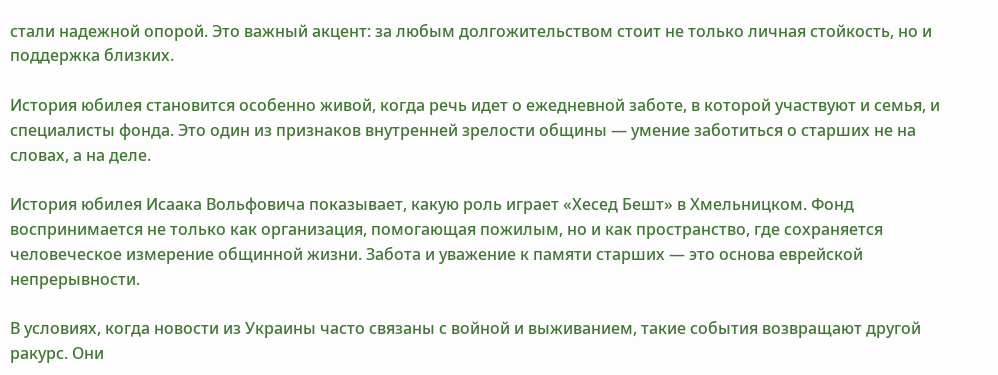стали надежной опорой. Это важный акцент: за любым долгожительством стоит не только личная стойкость, но и поддержка близких.

История юбилея становится особенно живой, когда речь идет о ежедневной заботе, в которой участвуют и семья, и специалисты фонда. Это один из признаков внутренней зрелости общины — умение заботиться о старших не на словах, а на деле.

История юбилея Исаака Вольфовича показывает, какую роль играет «Хесед Бешт» в Хмельницком. Фонд воспринимается не только как организация, помогающая пожилым, но и как пространство, где сохраняется человеческое измерение общинной жизни. Забота и уважение к памяти старших — это основа еврейской непрерывности.

В условиях, когда новости из Украины часто связаны с войной и выживанием, такие события возвращают другой ракурс. Они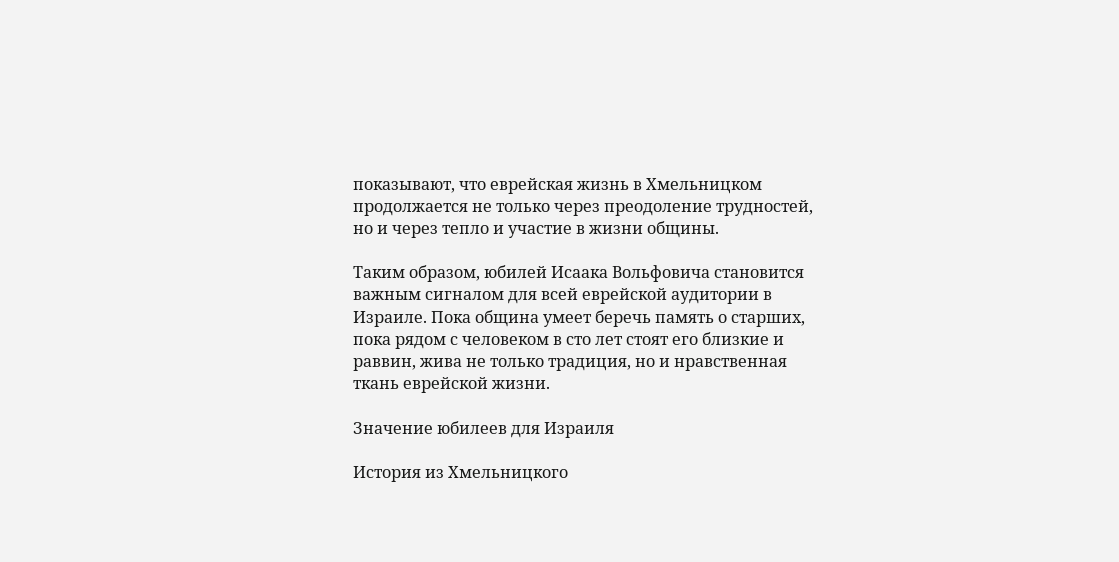показывают, что еврейская жизнь в Хмельницком продолжается не только через преодоление трудностей, но и через тепло и участие в жизни общины.

Таким образом, юбилей Исаака Вольфовича становится важным сигналом для всей еврейской аудитории в Израиле. Пока община умеет беречь память о старших, пока рядом с человеком в сто лет стоят его близкие и раввин, жива не только традиция, но и нравственная ткань еврейской жизни.

Значение юбилеев для Израиля

История из Хмельницкого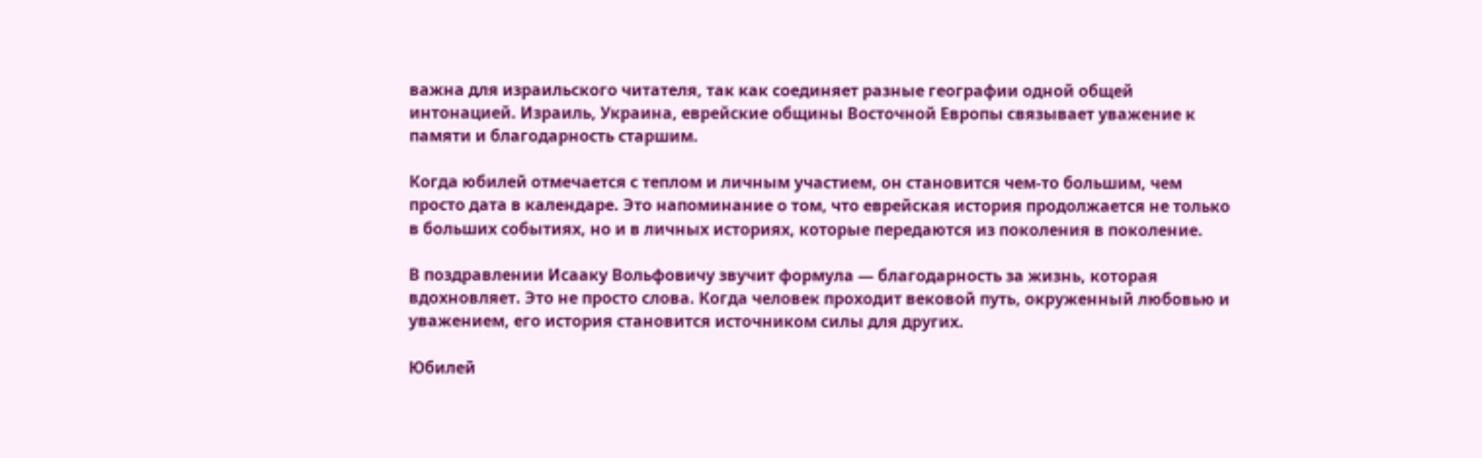важна для израильского читателя, так как соединяет разные географии одной общей интонацией. Израиль, Украина, еврейские общины Восточной Европы связывает уважение к памяти и благодарность старшим.

Когда юбилей отмечается с теплом и личным участием, он становится чем-то большим, чем просто дата в календаре. Это напоминание о том, что еврейская история продолжается не только в больших событиях, но и в личных историях, которые передаются из поколения в поколение.

В поздравлении Исааку Вольфовичу звучит формула — благодарность за жизнь, которая вдохновляет. Это не просто слова. Когда человек проходит вековой путь, окруженный любовью и уважением, его история становится источником силы для других.

Юбилей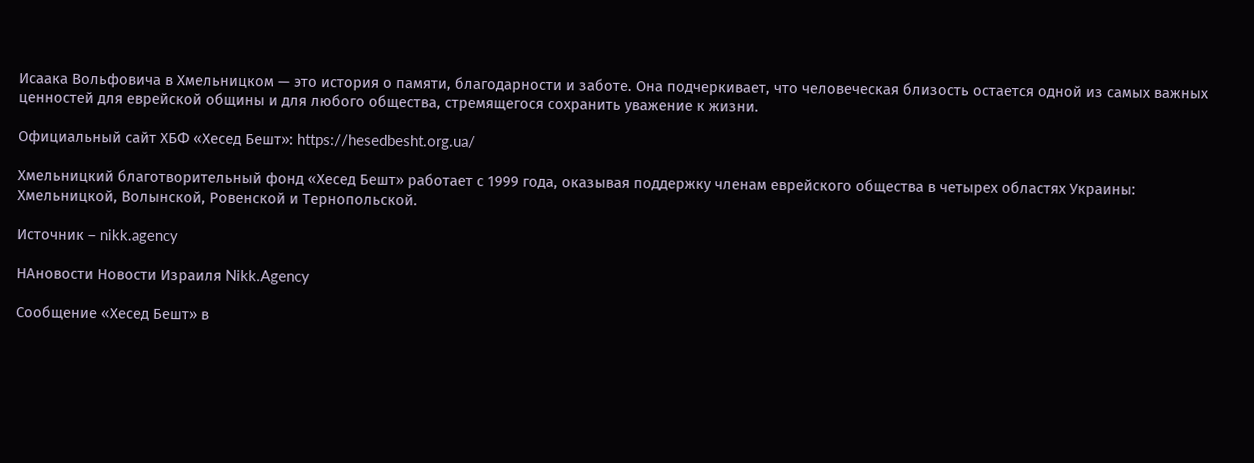Исаака Вольфовича в Хмельницком — это история о памяти, благодарности и заботе. Она подчеркивает, что человеческая близость остается одной из самых важных ценностей для еврейской общины и для любого общества, стремящегося сохранить уважение к жизни.

Официальный сайт ХБФ «Хесед Бешт»: https://hesedbesht.org.ua/

Хмельницкий благотворительный фонд «Хесед Бешт» работает с 1999 года, оказывая поддержку членам еврейского общества в четырех областях Украины: Хмельницкой, Волынской, Ровенской и Тернопольской.

Источник – nikk.agency

НАновости Новости Израиля Nikk.Agency

Сообщение «Хесед Бешт» в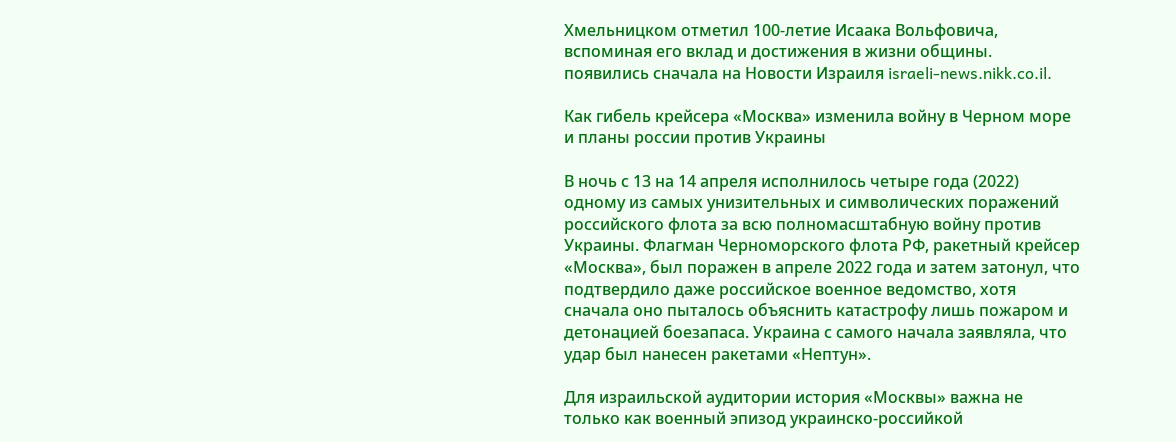Хмельницком отметил 100-летие Исаака Вольфовича, вспоминая его вклад и достижения в жизни общины. появились сначала на Новости Израиля israeli-news.nikk.co.il.

Как гибель крейсера «Москва» изменила войну в Черном море и планы россии против Украины

В ночь с 13 на 14 апреля исполнилось четыре года (2022) одному из самых унизительных и символических поражений российского флота за всю полномасштабную войну против Украины. Флагман Черноморского флота РФ, ракетный крейсер «Москва», был поражен в апреле 2022 года и затем затонул, что подтвердило даже российское военное ведомство, хотя сначала оно пыталось объяснить катастрофу лишь пожаром и детонацией боезапаса. Украина с самого начала заявляла, что удар был нанесен ракетами «Нептун».

Для израильской аудитории история «Москвы» важна не только как военный эпизод украинско-российкой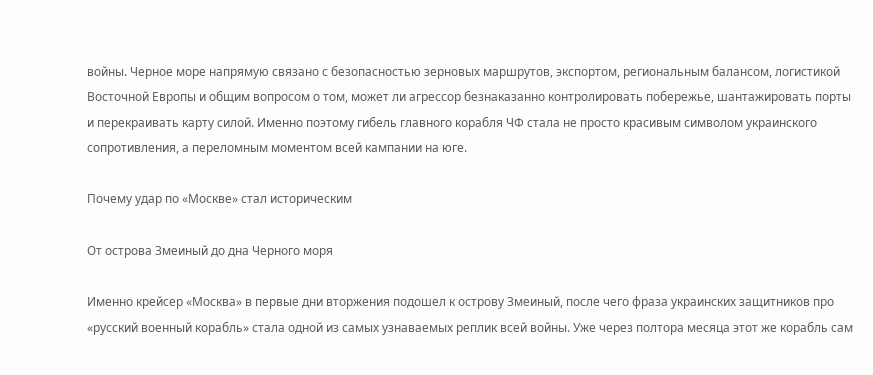войны. Черное море напрямую связано с безопасностью зерновых маршрутов, экспортом, региональным балансом, логистикой Восточной Европы и общим вопросом о том, может ли агрессор безнаказанно контролировать побережье, шантажировать порты и перекраивать карту силой. Именно поэтому гибель главного корабля ЧФ стала не просто красивым символом украинского сопротивления, а переломным моментом всей кампании на юге.

Почему удар по «Москве» стал историческим

От острова Змеиный до дна Черного моря

Именно крейсер «Москва» в первые дни вторжения подошел к острову Змеиный, после чего фраза украинских защитников про «русский военный корабль» стала одной из самых узнаваемых реплик всей войны. Уже через полтора месяца этот же корабль сам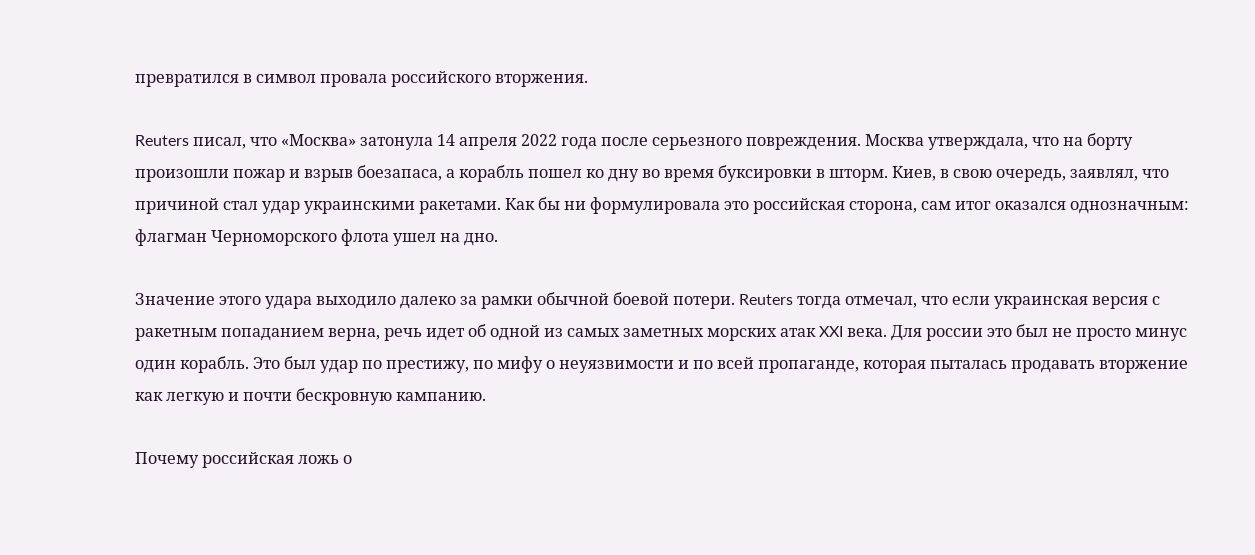превратился в символ провала российского вторжения.

Reuters писал, что «Москва» затонула 14 апреля 2022 года после серьезного повреждения. Москва утверждала, что на борту произошли пожар и взрыв боезапаса, а корабль пошел ко дну во время буксировки в шторм. Киев, в свою очередь, заявлял, что причиной стал удар украинскими ракетами. Как бы ни формулировала это российская сторона, сам итог оказался однозначным: флагман Черноморского флота ушел на дно.

Значение этого удара выходило далеко за рамки обычной боевой потери. Reuters тогда отмечал, что если украинская версия с ракетным попаданием верна, речь идет об одной из самых заметных морских атак XXI века. Для россии это был не просто минус один корабль. Это был удар по престижу, по мифу о неуязвимости и по всей пропаганде, которая пыталась продавать вторжение как легкую и почти бескровную кампанию.

Почему российская ложь о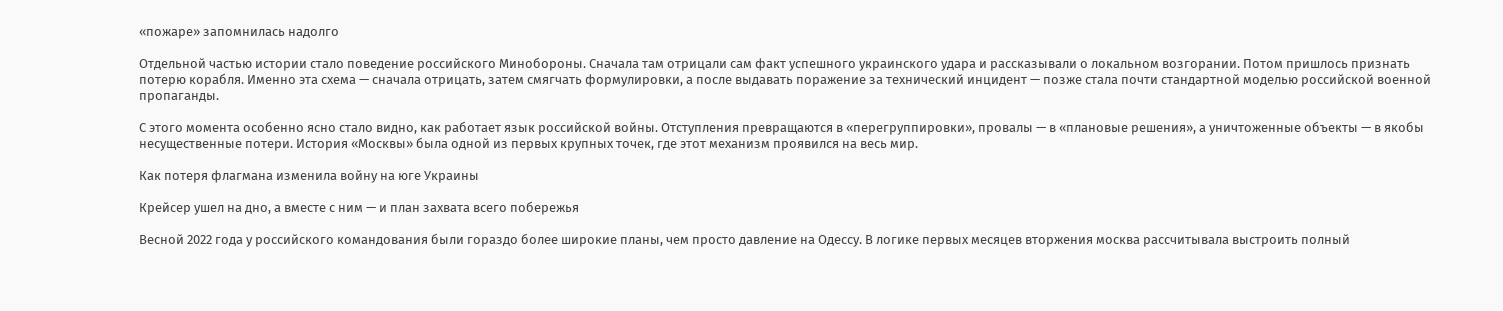«пожаре» запомнилась надолго

Отдельной частью истории стало поведение российского Минобороны. Сначала там отрицали сам факт успешного украинского удара и рассказывали о локальном возгорании. Потом пришлось признать потерю корабля. Именно эта схема — сначала отрицать, затем смягчать формулировки, а после выдавать поражение за технический инцидент — позже стала почти стандартной моделью российской военной пропаганды.

С этого момента особенно ясно стало видно, как работает язык российской войны. Отступления превращаются в «перегруппировки», провалы — в «плановые решения», а уничтоженные объекты — в якобы несущественные потери. История «Москвы» была одной из первых крупных точек, где этот механизм проявился на весь мир.

Как потеря флагмана изменила войну на юге Украины

Крейсер ушел на дно, а вместе с ним — и план захвата всего побережья

Весной 2022 года у российского командования были гораздо более широкие планы, чем просто давление на Одессу. В логике первых месяцев вторжения москва рассчитывала выстроить полный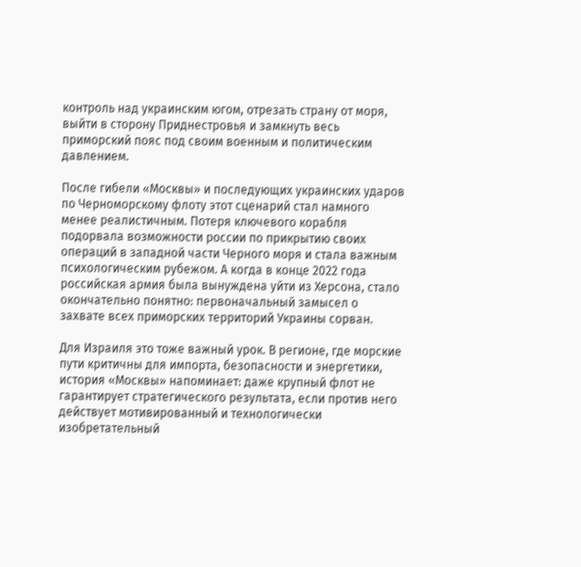контроль над украинским югом, отрезать страну от моря, выйти в сторону Приднестровья и замкнуть весь приморский пояс под своим военным и политическим давлением.

После гибели «Москвы» и последующих украинских ударов по Черноморскому флоту этот сценарий стал намного менее реалистичным. Потеря ключевого корабля подорвала возможности россии по прикрытию своих операций в западной части Черного моря и стала важным психологическим рубежом. А когда в конце 2022 года российская армия была вынуждена уйти из Херсона, стало окончательно понятно: первоначальный замысел о захвате всех приморских территорий Украины сорван.

Для Израиля это тоже важный урок. В регионе, где морские пути критичны для импорта, безопасности и энергетики, история «Москвы» напоминает: даже крупный флот не гарантирует стратегического результата, если против него действует мотивированный и технологически изобретательный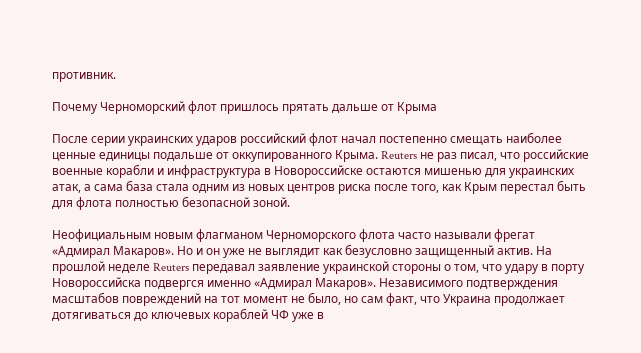противник.

Почему Черноморский флот пришлось прятать дальше от Крыма

После серии украинских ударов российский флот начал постепенно смещать наиболее ценные единицы подальше от оккупированного Крыма. Reuters не раз писал, что российские военные корабли и инфраструктура в Новороссийске остаются мишенью для украинских атак, а сама база стала одним из новых центров риска после того, как Крым перестал быть для флота полностью безопасной зоной.

Неофициальным новым флагманом Черноморского флота часто называли фрегат «Адмирал Макаров». Но и он уже не выглядит как безусловно защищенный актив. На прошлой неделе Reuters передавал заявление украинской стороны о том, что удару в порту Новороссийска подвергся именно «Адмирал Макаров». Независимого подтверждения масштабов повреждений на тот момент не было, но сам факт, что Украина продолжает дотягиваться до ключевых кораблей ЧФ уже в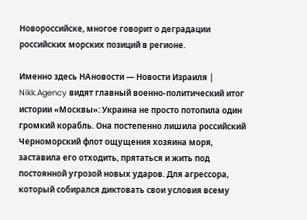Новороссийске, многое говорит о деградации российских морских позиций в регионе.

Именно здесь НАновости — Новости Израиля | Nikk.Agency видят главный военно-политический итог истории «Москвы»: Украина не просто потопила один громкий корабль. Она постепенно лишила российский Черноморский флот ощущения хозяина моря, заставила его отходить, прятаться и жить под постоянной угрозой новых ударов. Для агрессора, который собирался диктовать свои условия всему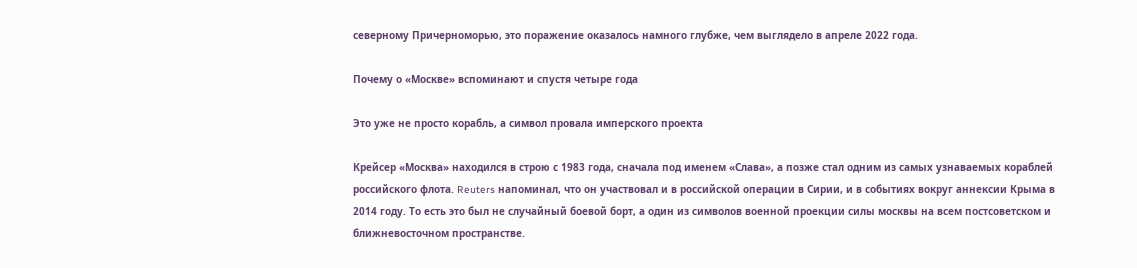северному Причерноморью, это поражение оказалось намного глубже, чем выглядело в апреле 2022 года.

Почему о «Москве» вспоминают и спустя четыре года

Это уже не просто корабль, а символ провала имперского проекта

Крейсер «Москва» находился в строю с 1983 года, сначала под именем «Слава», а позже стал одним из самых узнаваемых кораблей российского флота. Reuters напоминал, что он участвовал и в российской операции в Сирии, и в событиях вокруг аннексии Крыма в 2014 году. То есть это был не случайный боевой борт, а один из символов военной проекции силы москвы на всем постсоветском и ближневосточном пространстве.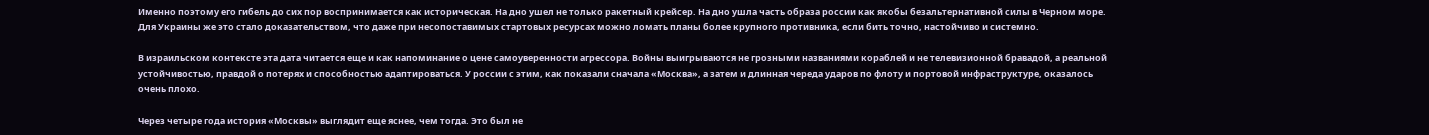Именно поэтому его гибель до сих пор воспринимается как историческая. На дно ушел не только ракетный крейсер. На дно ушла часть образа россии как якобы безальтернативной силы в Черном море. Для Украины же это стало доказательством, что даже при несопоставимых стартовых ресурсах можно ломать планы более крупного противника, если бить точно, настойчиво и системно.

В израильском контексте эта дата читается еще и как напоминание о цене самоуверенности агрессора. Войны выигрываются не грозными названиями кораблей и не телевизионной бравадой, а реальной устойчивостью, правдой о потерях и способностью адаптироваться. У россии с этим, как показали сначала «Москва», а затем и длинная череда ударов по флоту и портовой инфраструктуре, оказалось очень плохо.

Через четыре года история «Москвы» выглядит еще яснее, чем тогда. Это был не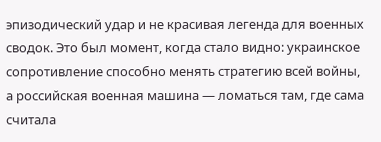эпизодический удар и не красивая легенда для военных сводок. Это был момент, когда стало видно: украинское сопротивление способно менять стратегию всей войны, а российская военная машина — ломаться там, где сама считала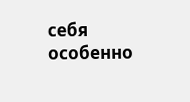себя особенно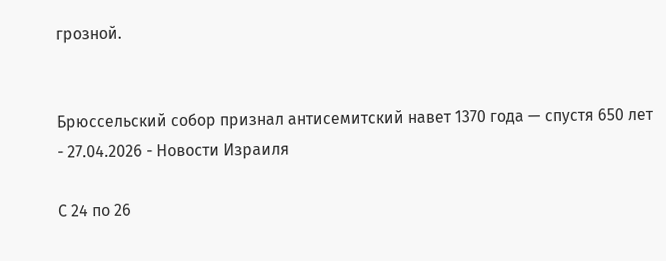грозной.


Брюссельский собор признал антисемитский навет 1370 года — спустя 650 лет - 27.04.2026 - Новости Израиля

С 24 по 26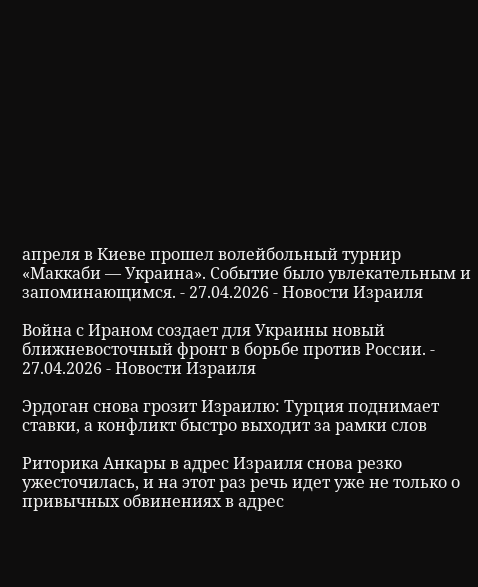апреля в Киеве прошел волейбольный турнир «Маккаби — Украина». Событие было увлекательным и запоминающимся. - 27.04.2026 - Новости Израиля

Война с Ираном создает для Украины новый ближневосточный фронт в борьбе против России. - 27.04.2026 - Новости Израиля

Эрдоган снова грозит Израилю: Турция поднимает ставки, а конфликт быстро выходит за рамки слов

Риторика Анкары в адрес Израиля снова резко ужесточилась, и на этот раз речь идет уже не только о привычных обвинениях в адрес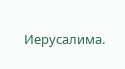Иерусалима.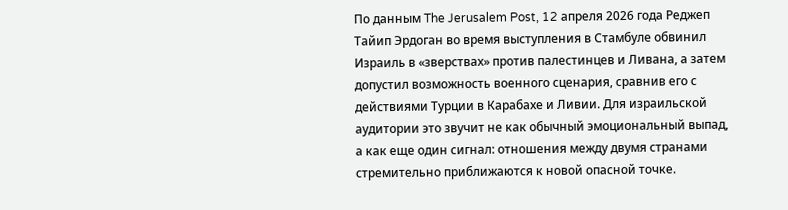По данным The Jerusalem Post, 12 апреля 2026 года Реджеп Тайип Эрдоган во время выступления в Стамбуле обвинил Израиль в «зверствах» против палестинцев и Ливана, а затем допустил возможность военного сценария, сравнив его с действиями Турции в Карабахе и Ливии. Для израильской аудитории это звучит не как обычный эмоциональный выпад, а как еще один сигнал: отношения между двумя странами стремительно приближаются к новой опасной точке.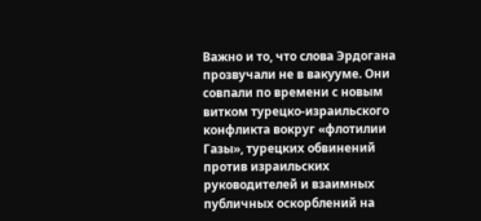Важно и то, что слова Эрдогана прозвучали не в вакууме. Они совпали по времени с новым витком турецко-израильского конфликта вокруг «флотилии Газы», турецких обвинений против израильских руководителей и взаимных публичных оскорблений на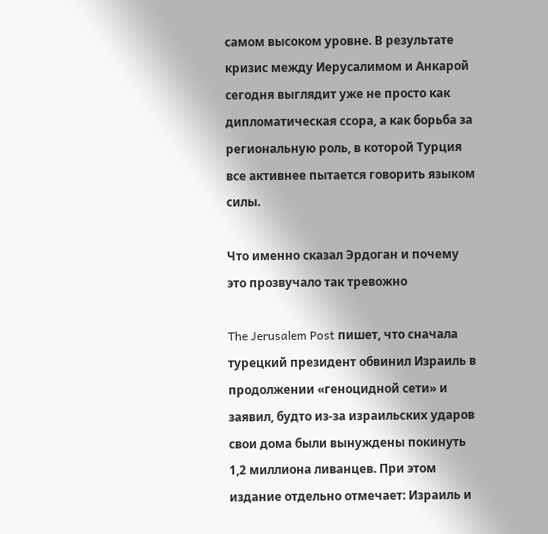самом высоком уровне. В результате кризис между Иерусалимом и Анкарой сегодня выглядит уже не просто как дипломатическая ссора, а как борьба за региональную роль, в которой Турция все активнее пытается говорить языком силы.

Что именно сказал Эрдоган и почему это прозвучало так тревожно

The Jerusalem Post пишет, что сначала турецкий президент обвинил Израиль в продолжении «геноцидной сети» и заявил, будто из-за израильских ударов свои дома были вынуждены покинуть 1,2 миллиона ливанцев. При этом издание отдельно отмечает: Израиль и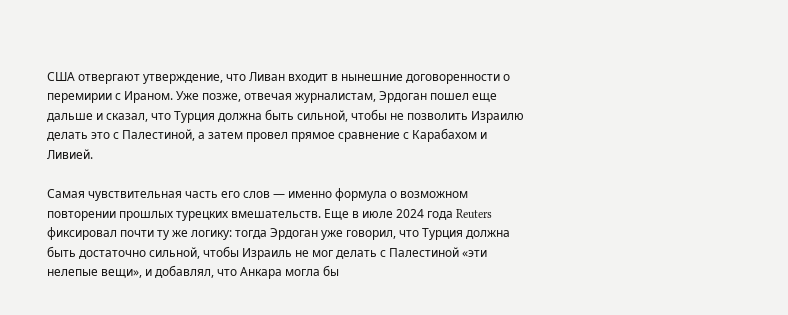США отвергают утверждение, что Ливан входит в нынешние договоренности о перемирии с Ираном. Уже позже, отвечая журналистам, Эрдоган пошел еще дальше и сказал, что Турция должна быть сильной, чтобы не позволить Израилю делать это с Палестиной, а затем провел прямое сравнение с Карабахом и Ливией.

Самая чувствительная часть его слов — именно формула о возможном повторении прошлых турецких вмешательств. Еще в июле 2024 года Reuters фиксировал почти ту же логику: тогда Эрдоган уже говорил, что Турция должна быть достаточно сильной, чтобы Израиль не мог делать с Палестиной «эти нелепые вещи», и добавлял, что Анкара могла бы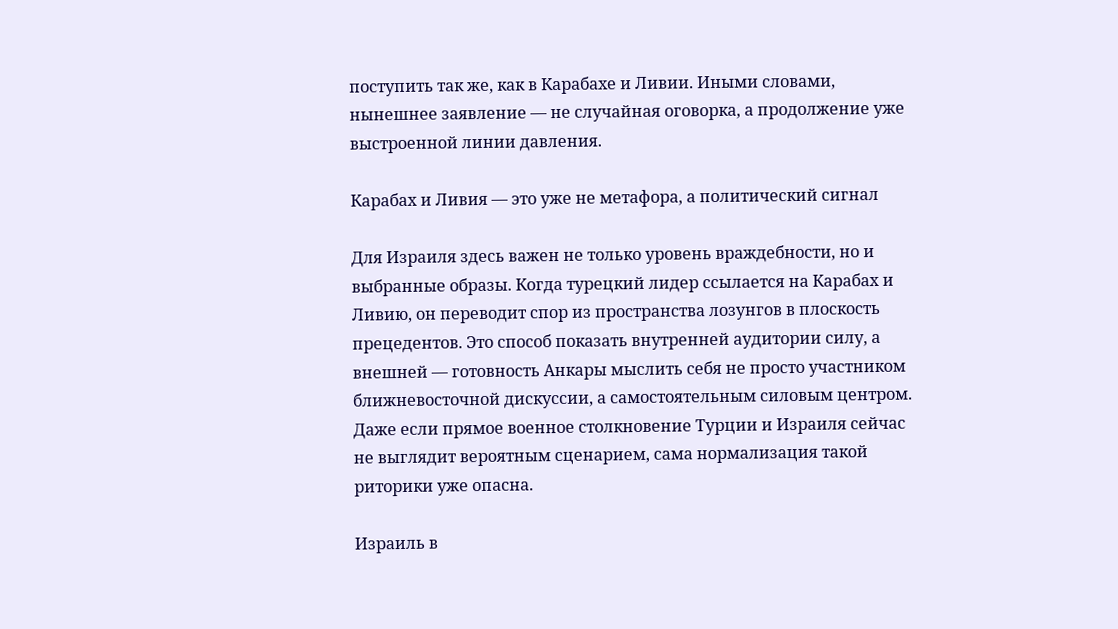поступить так же, как в Карабахе и Ливии. Иными словами, нынешнее заявление — не случайная оговорка, а продолжение уже выстроенной линии давления.

Карабах и Ливия — это уже не метафора, а политический сигнал

Для Израиля здесь важен не только уровень враждебности, но и выбранные образы. Когда турецкий лидер ссылается на Карабах и Ливию, он переводит спор из пространства лозунгов в плоскость прецедентов. Это способ показать внутренней аудитории силу, а внешней — готовность Анкары мыслить себя не просто участником ближневосточной дискуссии, а самостоятельным силовым центром. Даже если прямое военное столкновение Турции и Израиля сейчас не выглядит вероятным сценарием, сама нормализация такой риторики уже опасна.

Израиль в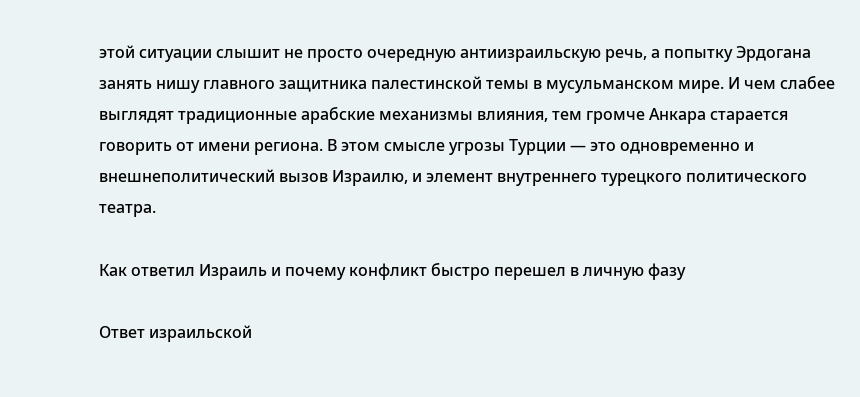этой ситуации слышит не просто очередную антиизраильскую речь, а попытку Эрдогана занять нишу главного защитника палестинской темы в мусульманском мире. И чем слабее выглядят традиционные арабские механизмы влияния, тем громче Анкара старается говорить от имени региона. В этом смысле угрозы Турции — это одновременно и внешнеполитический вызов Израилю, и элемент внутреннего турецкого политического театра.

Как ответил Израиль и почему конфликт быстро перешел в личную фазу

Ответ израильской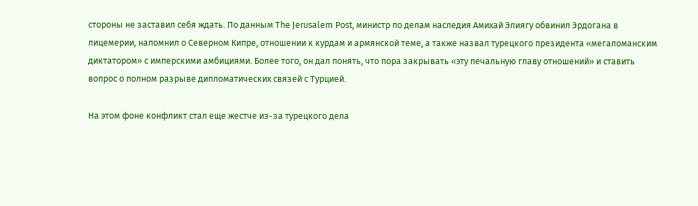стороны не заставил себя ждать. По данным The Jerusalem Post, министр по делам наследия Амихай Элиягу обвинил Эрдогана в лицемерии, напомнил о Северном Кипре, отношении к курдам и армянской теме, а также назвал турецкого президента «мегаломанским диктатором» с имперскими амбициями. Более того, он дал понять, что пора закрывать «эту печальную главу отношений» и ставить вопрос о полном разрыве дипломатических связей с Турцией.

На этом фоне конфликт стал еще жестче из-за турецкого дела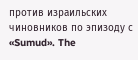против израильских чиновников по эпизоду с «Sumud». The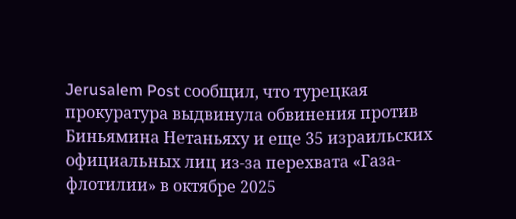Jerusalem Post сообщил, что турецкая прокуратура выдвинула обвинения против Биньямина Нетаньяху и еще 35 израильских официальных лиц из-за перехвата «Газа-флотилии» в октябре 2025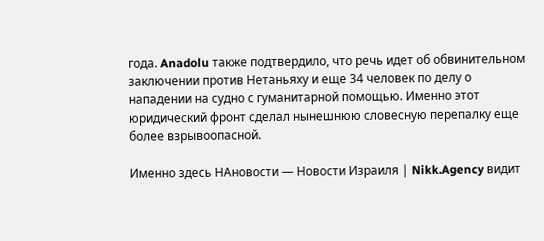года. Anadolu также подтвердило, что речь идет об обвинительном заключении против Нетаньяху и еще 34 человек по делу о нападении на судно с гуманитарной помощью. Именно этот юридический фронт сделал нынешнюю словесную перепалку еще более взрывоопасной.

Именно здесь НАновости — Новости Израиля | Nikk.Agency видит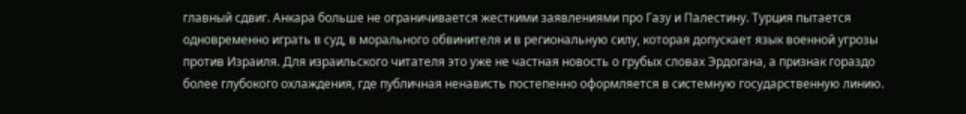главный сдвиг. Анкара больше не ограничивается жесткими заявлениями про Газу и Палестину. Турция пытается одновременно играть в суд, в морального обвинителя и в региональную силу, которая допускает язык военной угрозы против Израиля. Для израильского читателя это уже не частная новость о грубых словах Эрдогана, а признак гораздо более глубокого охлаждения, где публичная ненависть постепенно оформляется в системную государственную линию.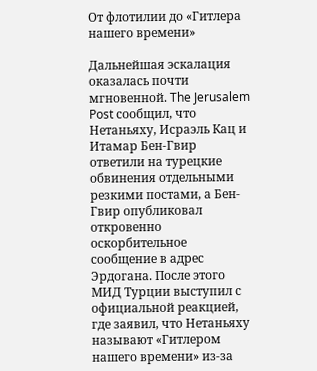От флотилии до «Гитлера нашего времени»

Дальнейшая эскалация оказалась почти мгновенной. The Jerusalem Post сообщил, что Нетаньяху, Исраэль Кац и Итамар Бен-Гвир ответили на турецкие обвинения отдельными резкими постами, а Бен-Гвир опубликовал откровенно оскорбительное сообщение в адрес Эрдогана. После этого МИД Турции выступил с официальной реакцией, где заявил, что Нетаньяху называют «Гитлером нашего времени» из-за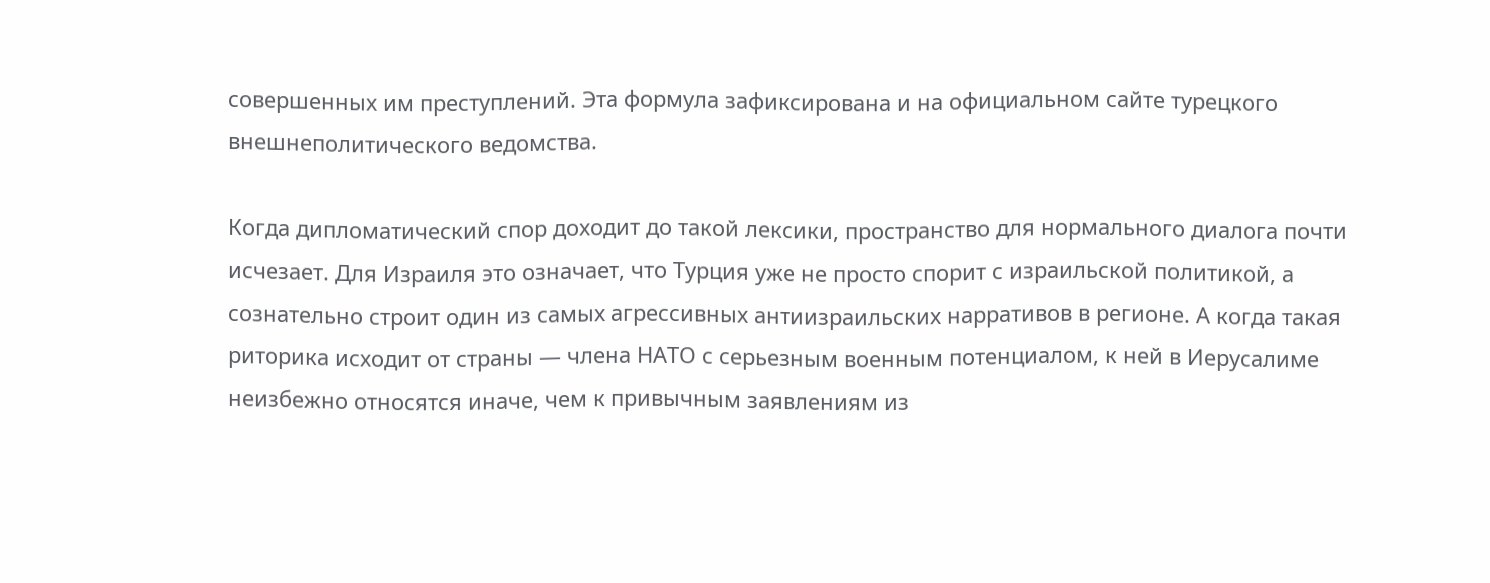совершенных им преступлений. Эта формула зафиксирована и на официальном сайте турецкого внешнеполитического ведомства.

Когда дипломатический спор доходит до такой лексики, пространство для нормального диалога почти исчезает. Для Израиля это означает, что Турция уже не просто спорит с израильской политикой, а сознательно строит один из самых агрессивных антиизраильских нарративов в регионе. А когда такая риторика исходит от страны — члена НАТО с серьезным военным потенциалом, к ней в Иерусалиме неизбежно относятся иначе, чем к привычным заявлениям из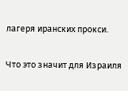лагеря иранских прокси.

Что это значит для Израиля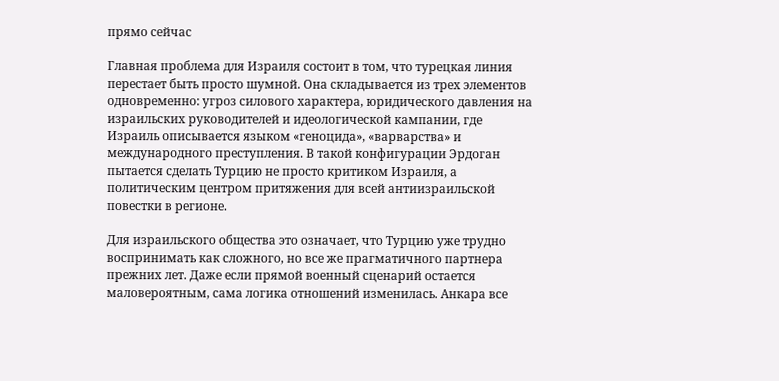прямо сейчас

Главная проблема для Израиля состоит в том, что турецкая линия перестает быть просто шумной. Она складывается из трех элементов одновременно: угроз силового характера, юридического давления на израильских руководителей и идеологической кампании, где Израиль описывается языком «геноцида», «варварства» и международного преступления. В такой конфигурации Эрдоган пытается сделать Турцию не просто критиком Израиля, а политическим центром притяжения для всей антиизраильской повестки в регионе.

Для израильского общества это означает, что Турцию уже трудно воспринимать как сложного, но все же прагматичного партнера прежних лет. Даже если прямой военный сценарий остается маловероятным, сама логика отношений изменилась. Анкара все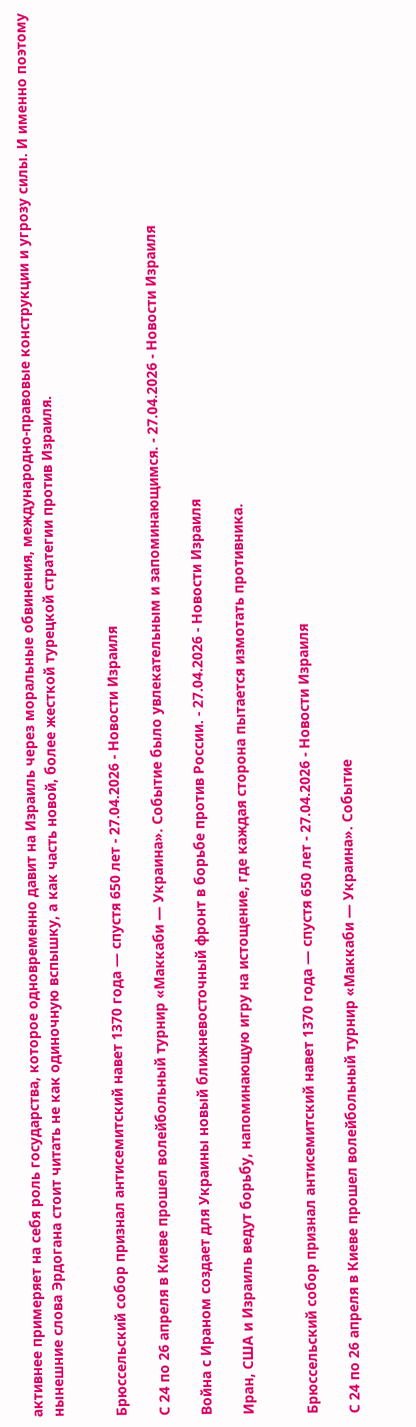активнее примеряет на себя роль государства, которое одновременно давит на Израиль через моральные обвинения, международно-правовые конструкции и угрозу силы. И именно поэтому нынешние слова Эрдогана стоит читать не как одиночную вспышку, а как часть новой, более жесткой турецкой стратегии против Израиля.


Брюссельский собор признал антисемитский навет 1370 года — спустя 650 лет - 27.04.2026 - Новости Израиля

С 24 по 26 апреля в Киеве прошел волейбольный турнир «Маккаби — Украина». Событие было увлекательным и запоминающимся. - 27.04.2026 - Новости Израиля

Война с Ираном создает для Украины новый ближневосточный фронт в борьбе против России. - 27.04.2026 - Новости Израиля

Иран, США и Израиль ведут борьбу, напоминающую игру на истощение, где каждая сторона пытается измотать противника.


Брюссельский собор признал антисемитский навет 1370 года — спустя 650 лет - 27.04.2026 - Новости Израиля

С 24 по 26 апреля в Киеве прошел волейбольный турнир «Маккаби — Украина». Событие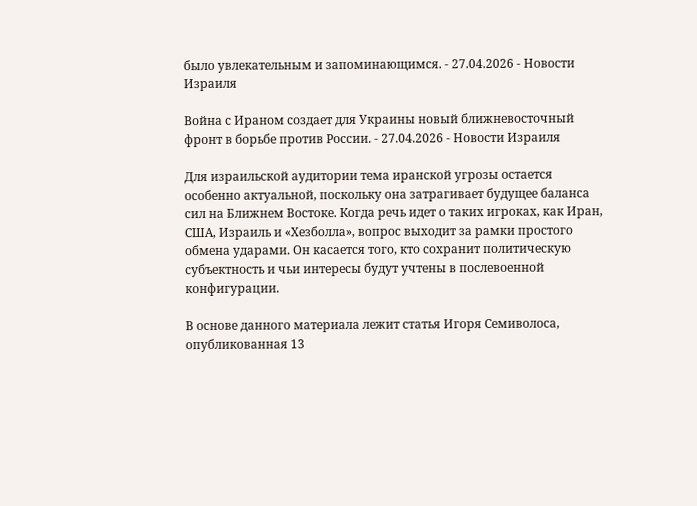было увлекательным и запоминающимся. - 27.04.2026 - Новости Израиля

Война с Ираном создает для Украины новый ближневосточный фронт в борьбе против России. - 27.04.2026 - Новости Израиля

Для израильской аудитории тема иранской угрозы остается особенно актуальной, поскольку она затрагивает будущее баланса сил на Ближнем Востоке. Когда речь идет о таких игроках, как Иран, США, Израиль и «Хезболла», вопрос выходит за рамки простого обмена ударами. Он касается того, кто сохранит политическую субъектность и чьи интересы будут учтены в послевоенной конфигурации.

В основе данного материала лежит статья Игоря Семиволоса, опубликованная 13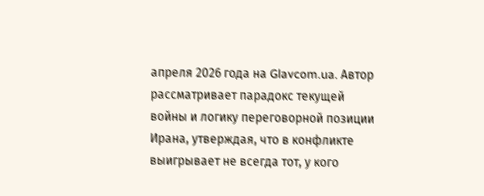апреля 2026 года на Glavcom.ua. Автор рассматривает парадокс текущей войны и логику переговорной позиции Ирана, утверждая, что в конфликте выигрывает не всегда тот, у кого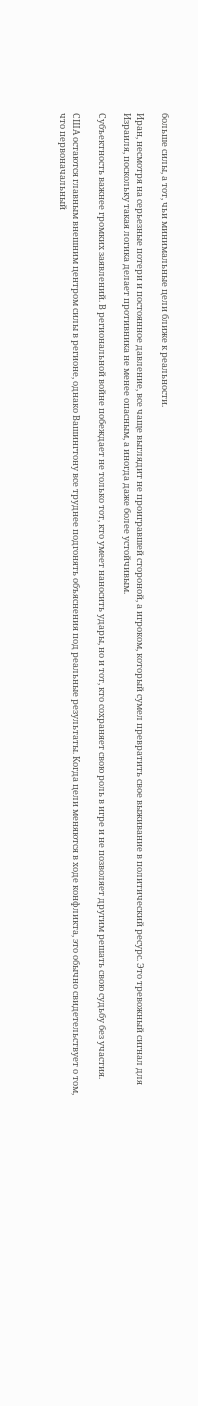больше силы, а тот, чьи минимальные цели ближе к реальности.

Иран, несмотря на серьезные потери и постоянное давление, все чаще выглядит не проигравшей стороной, а игроком, который сумел превратить свое выживание в политический ресурс. Это тревожный сигнал для Израиля, поскольку такая логика делает противника не менее опасным, а иногда даже более устойчивым.

Субъектность важнее громких заявлений. В региональной войне побеждает не только тот, кто умеет наносить удары, но и тот, кто сохраняет свою роль в игре и не позволяет другим решать свою судьбу без участия.

США остаются главным внешним центром силы в регионе, однако Вашингтону все труднее подгонять объяснения под реальные результаты. Когда цели меняются в ходе конфликта, это обычно свидетельствует о том, что первоначальный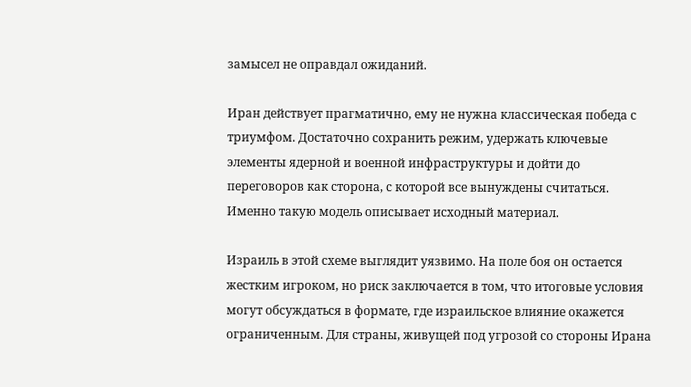замысел не оправдал ожиданий.

Иран действует прагматично, ему не нужна классическая победа с триумфом. Достаточно сохранить режим, удержать ключевые элементы ядерной и военной инфраструктуры и дойти до переговоров как сторона, с которой все вынуждены считаться. Именно такую модель описывает исходный материал.

Израиль в этой схеме выглядит уязвимо. На поле боя он остается жестким игроком, но риск заключается в том, что итоговые условия могут обсуждаться в формате, где израильское влияние окажется ограниченным. Для страны, живущей под угрозой со стороны Ирана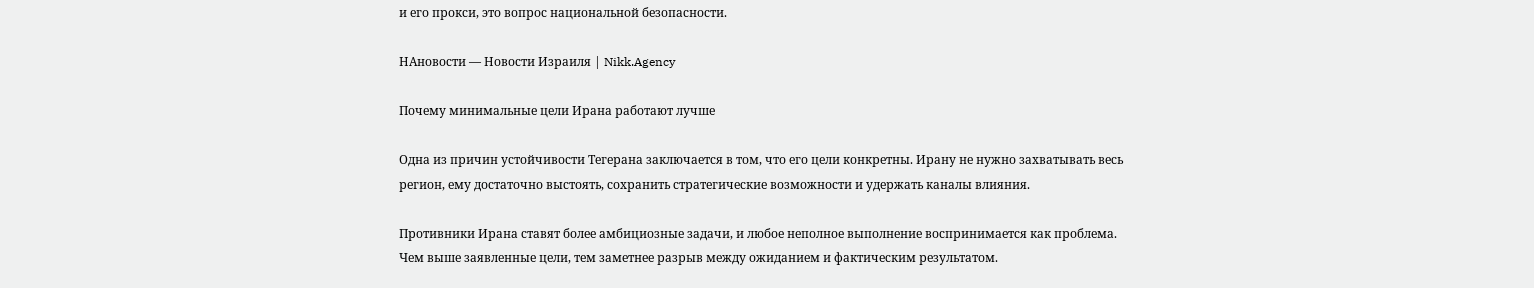и его прокси, это вопрос национальной безопасности.

НАновости — Новости Израиля | Nikk.Agency

Почему минимальные цели Ирана работают лучше

Одна из причин устойчивости Тегерана заключается в том, что его цели конкретны. Ирану не нужно захватывать весь регион, ему достаточно выстоять, сохранить стратегические возможности и удержать каналы влияния.

Противники Ирана ставят более амбициозные задачи, и любое неполное выполнение воспринимается как проблема. Чем выше заявленные цели, тем заметнее разрыв между ожиданием и фактическим результатом.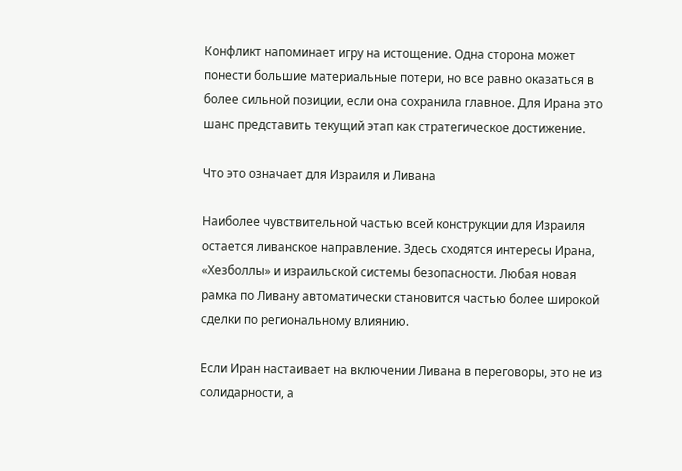Конфликт напоминает игру на истощение. Одна сторона может понести большие материальные потери, но все равно оказаться в более сильной позиции, если она сохранила главное. Для Ирана это шанс представить текущий этап как стратегическое достижение.

Что это означает для Израиля и Ливана

Наиболее чувствительной частью всей конструкции для Израиля остается ливанское направление. Здесь сходятся интересы Ирана, «Хезболлы» и израильской системы безопасности. Любая новая рамка по Ливану автоматически становится частью более широкой сделки по региональному влиянию.

Если Иран настаивает на включении Ливана в переговоры, это не из солидарности, а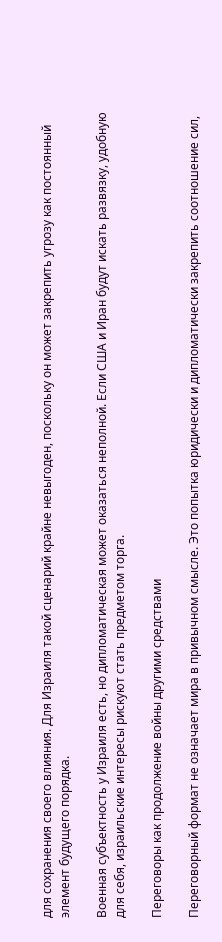для сохранения своего влияния. Для Израиля такой сценарий крайне невыгоден, поскольку он может закрепить угрозу как постоянный элемент будущего порядка.

Военная субъектность у Израиля есть, но дипломатическая может оказаться неполной. Если США и Иран будут искать развязку, удобную для себя, израильские интересы рискуют стать предметом торга.

Переговоры как продолжение войны другими средствами

Переговорный формат не означает мира в привычном смысле. Это попытка юридически и дипломатически закрепить соотношение сил,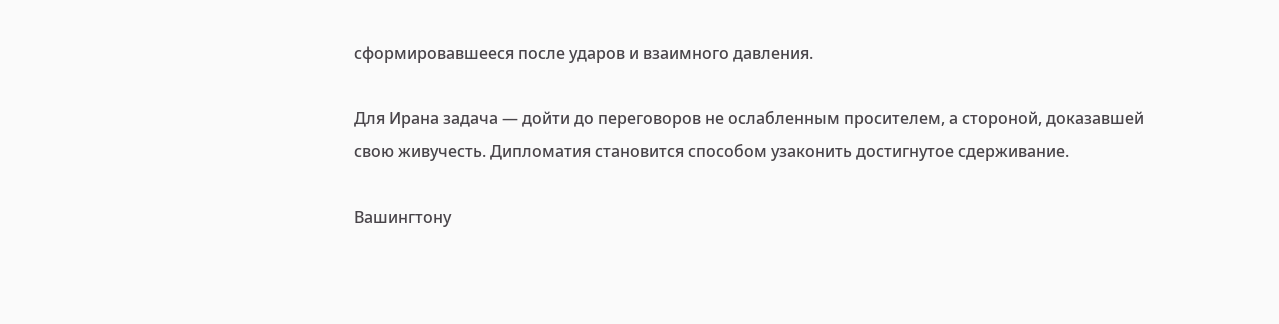сформировавшееся после ударов и взаимного давления.

Для Ирана задача — дойти до переговоров не ослабленным просителем, а стороной, доказавшей свою живучесть. Дипломатия становится способом узаконить достигнутое сдерживание.

Вашингтону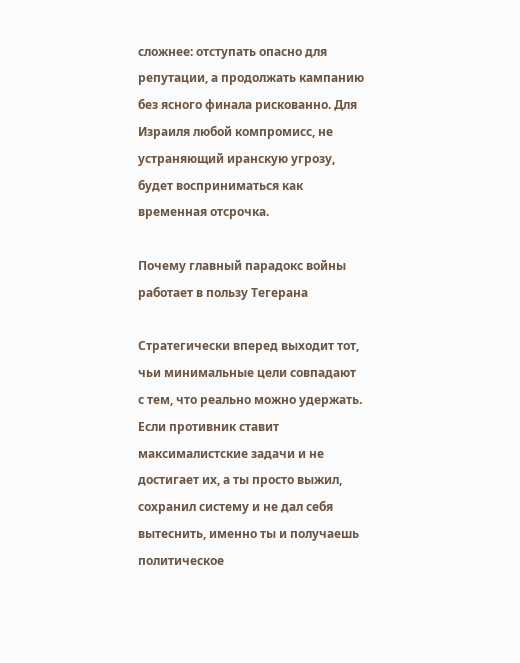сложнее: отступать опасно для репутации, а продолжать кампанию без ясного финала рискованно. Для Израиля любой компромисс, не устраняющий иранскую угрозу, будет восприниматься как временная отсрочка.

Почему главный парадокс войны работает в пользу Тегерана

Стратегически вперед выходит тот, чьи минимальные цели совпадают с тем, что реально можно удержать. Если противник ставит максималистские задачи и не достигает их, а ты просто выжил, сохранил систему и не дал себя вытеснить, именно ты и получаешь политическое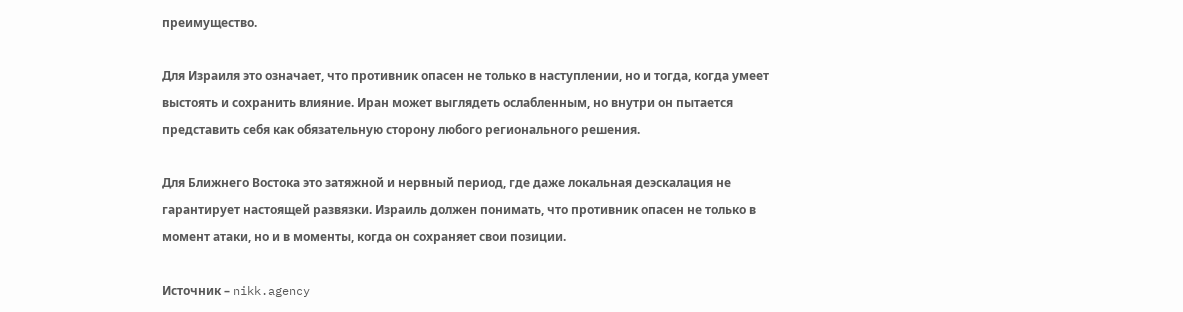преимущество.

Для Израиля это означает, что противник опасен не только в наступлении, но и тогда, когда умеет выстоять и сохранить влияние. Иран может выглядеть ослабленным, но внутри он пытается представить себя как обязательную сторону любого регионального решения.

Для Ближнего Востока это затяжной и нервный период, где даже локальная деэскалация не гарантирует настоящей развязки. Израиль должен понимать, что противник опасен не только в момент атаки, но и в моменты, когда он сохраняет свои позиции.

Источник – nikk.agency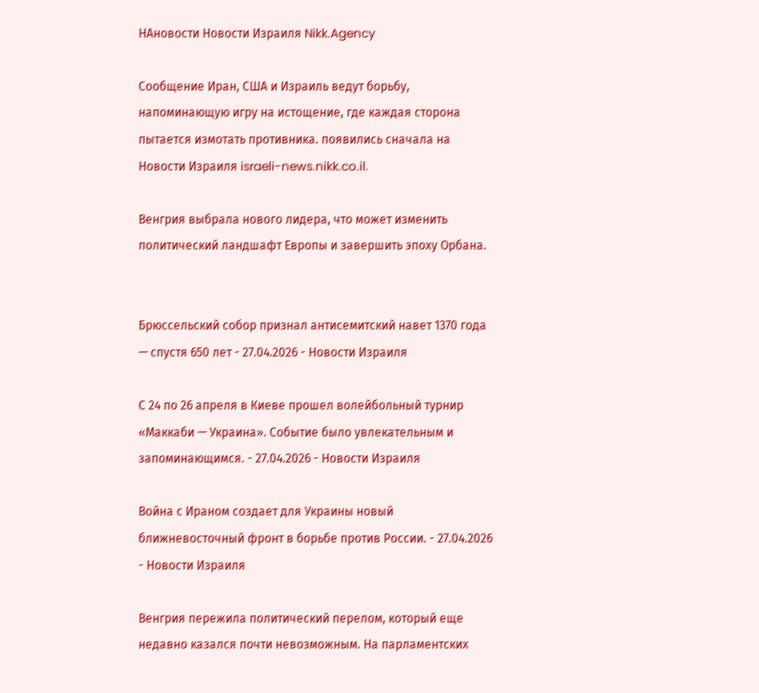НАновости Новости Израиля Nikk.Agency

Сообщение Иран, США и Израиль ведут борьбу, напоминающую игру на истощение, где каждая сторона пытается измотать противника. появились сначала на Новости Израиля israeli-news.nikk.co.il.

Венгрия выбрала нового лидера, что может изменить политический ландшафт Европы и завершить эпоху Орбана.


Брюссельский собор признал антисемитский навет 1370 года — спустя 650 лет - 27.04.2026 - Новости Израиля

С 24 по 26 апреля в Киеве прошел волейбольный турнир «Маккаби — Украина». Событие было увлекательным и запоминающимся. - 27.04.2026 - Новости Израиля

Война с Ираном создает для Украины новый ближневосточный фронт в борьбе против России. - 27.04.2026 - Новости Израиля

Венгрия пережила политический перелом, который еще недавно казался почти невозможным. На парламентских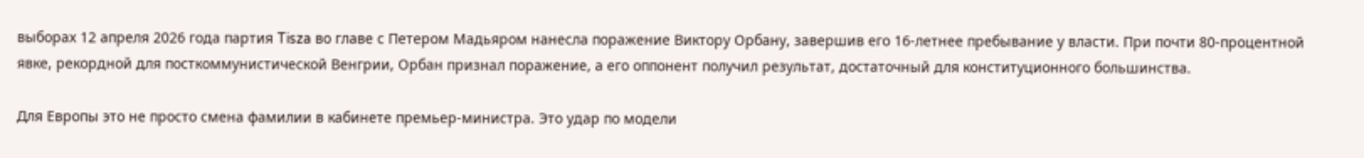выборах 12 апреля 2026 года партия Tisza во главе с Петером Мадьяром нанесла поражение Виктору Орбану, завершив его 16-летнее пребывание у власти. При почти 80-процентной явке, рекордной для посткоммунистической Венгрии, Орбан признал поражение, а его оппонент получил результат, достаточный для конституционного большинства.

Для Европы это не просто смена фамилии в кабинете премьер-министра. Это удар по модели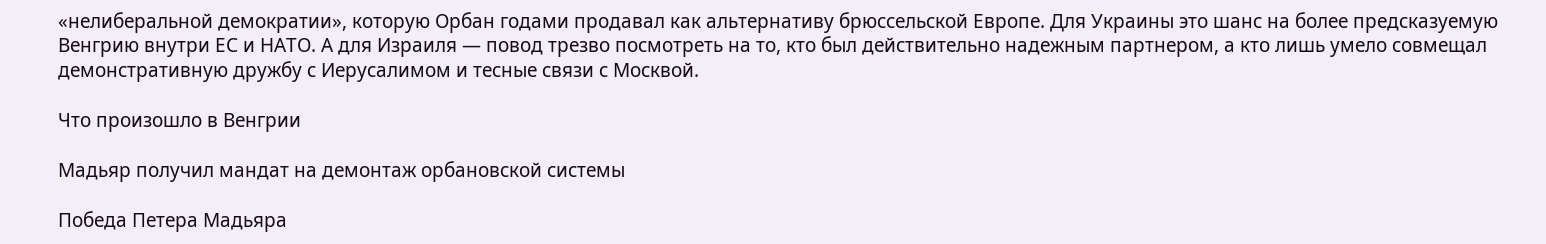«нелиберальной демократии», которую Орбан годами продавал как альтернативу брюссельской Европе. Для Украины это шанс на более предсказуемую Венгрию внутри ЕС и НАТО. А для Израиля — повод трезво посмотреть на то, кто был действительно надежным партнером, а кто лишь умело совмещал демонстративную дружбу с Иерусалимом и тесные связи с Москвой.

Что произошло в Венгрии

Мадьяр получил мандат на демонтаж орбановской системы

Победа Петера Мадьяра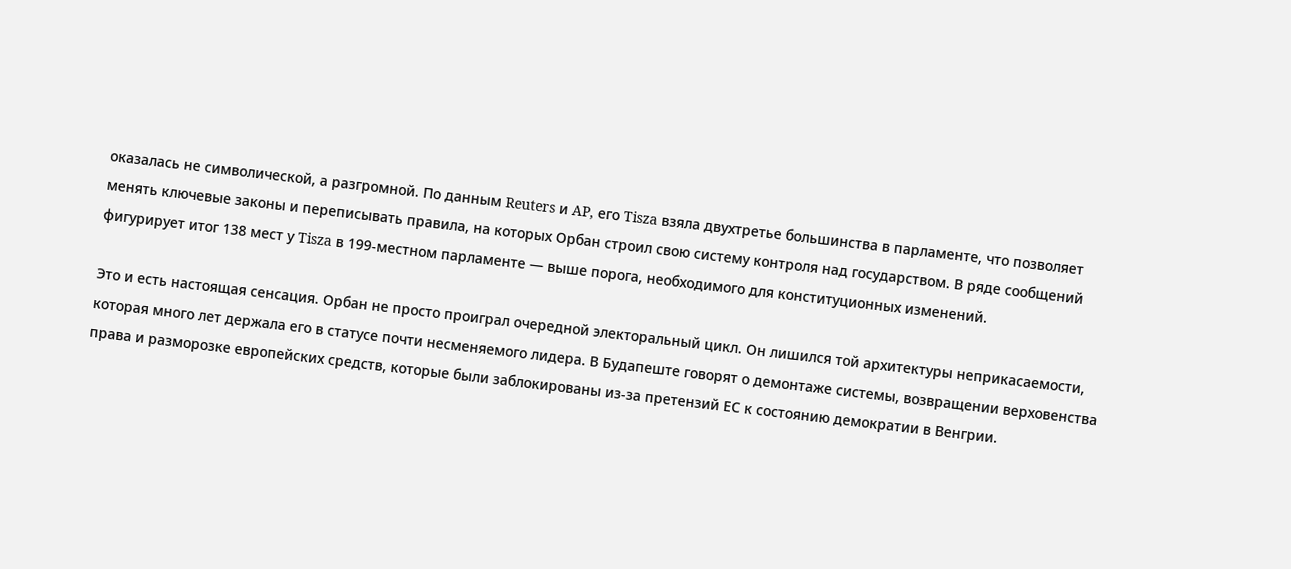оказалась не символической, а разгромной. По данным Reuters и AP, его Tisza взяла двухтретье большинства в парламенте, что позволяет менять ключевые законы и переписывать правила, на которых Орбан строил свою систему контроля над государством. В ряде сообщений фигурирует итог 138 мест у Tisza в 199-местном парламенте — выше порога, необходимого для конституционных изменений.

Это и есть настоящая сенсация. Орбан не просто проиграл очередной электоральный цикл. Он лишился той архитектуры неприкасаемости, которая много лет держала его в статусе почти несменяемого лидера. В Будапеште говорят о демонтаже системы, возвращении верховенства права и разморозке европейских средств, которые были заблокированы из-за претензий ЕС к состоянию демократии в Венгрии.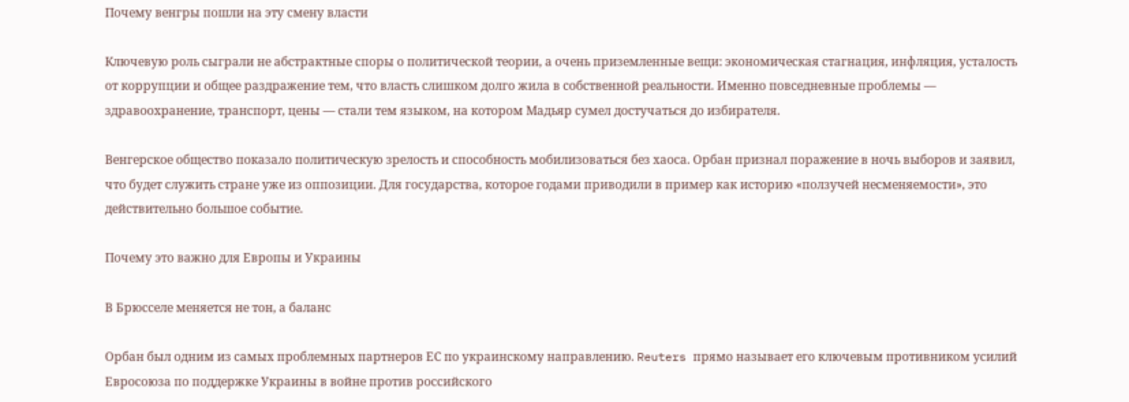Почему венгры пошли на эту смену власти

Ключевую роль сыграли не абстрактные споры о политической теории, а очень приземленные вещи: экономическая стагнация, инфляция, усталость от коррупции и общее раздражение тем, что власть слишком долго жила в собственной реальности. Именно повседневные проблемы — здравоохранение, транспорт, цены — стали тем языком, на котором Мадьяр сумел достучаться до избирателя.

Венгерское общество показало политическую зрелость и способность мобилизоваться без хаоса. Орбан признал поражение в ночь выборов и заявил, что будет служить стране уже из оппозиции. Для государства, которое годами приводили в пример как историю «ползучей несменяемости», это действительно большое событие.

Почему это важно для Европы и Украины

В Брюсселе меняется не тон, а баланс

Орбан был одним из самых проблемных партнеров ЕС по украинскому направлению. Reuters прямо называет его ключевым противником усилий Евросоюза по поддержке Украины в войне против российского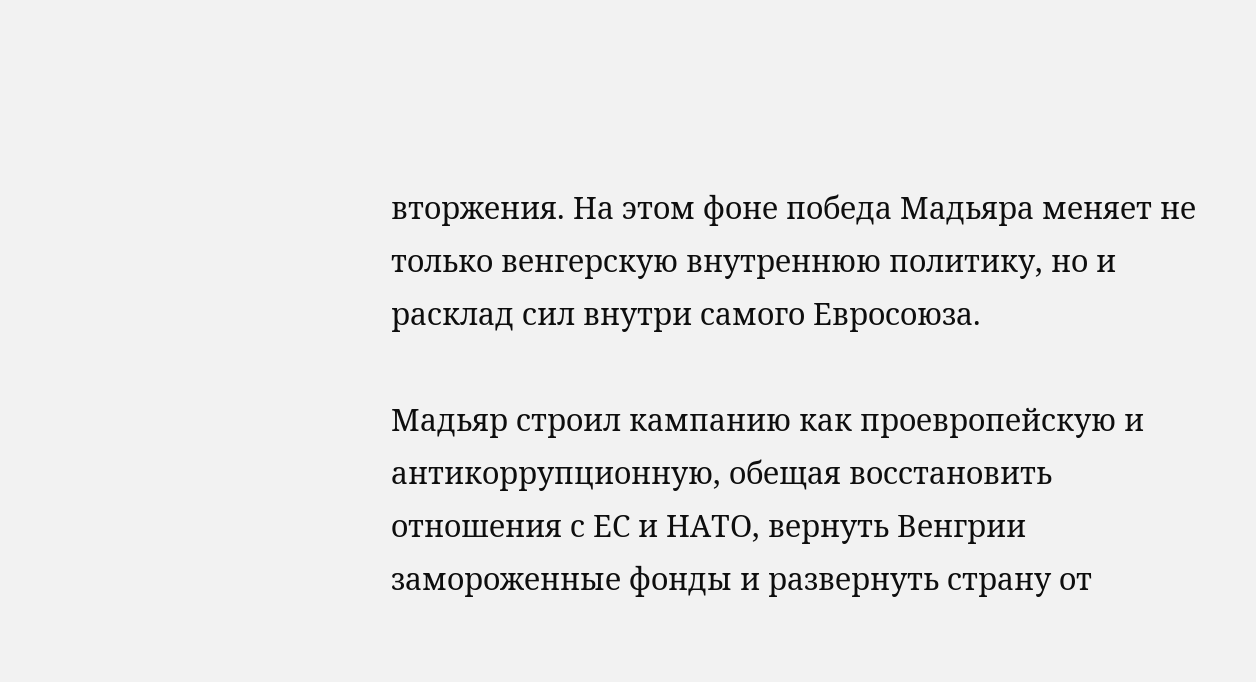вторжения. На этом фоне победа Мадьяра меняет не только венгерскую внутреннюю политику, но и расклад сил внутри самого Евросоюза.

Мадьяр строил кампанию как проевропейскую и антикоррупционную, обещая восстановить отношения с ЕС и НАТО, вернуть Венгрии замороженные фонды и развернуть страну от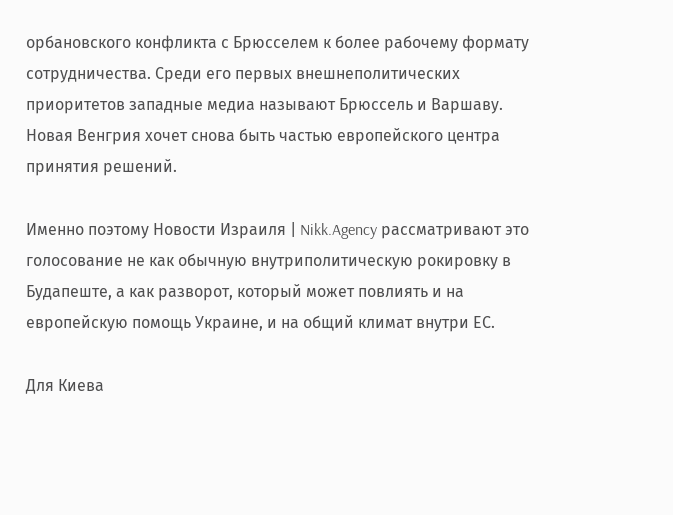орбановского конфликта с Брюсселем к более рабочему формату сотрудничества. Среди его первых внешнеполитических приоритетов западные медиа называют Брюссель и Варшаву. Новая Венгрия хочет снова быть частью европейского центра принятия решений.

Именно поэтому Новости Израиля | Nikk.Agency рассматривают это голосование не как обычную внутриполитическую рокировку в Будапеште, а как разворот, который может повлиять и на европейскую помощь Украине, и на общий климат внутри ЕС.

Для Киева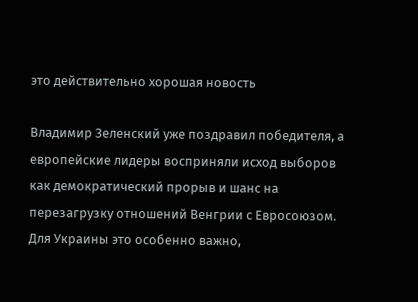это действительно хорошая новость

Владимир Зеленский уже поздравил победителя, а европейские лидеры восприняли исход выборов как демократический прорыв и шанс на перезагрузку отношений Венгрии с Евросоюзом. Для Украины это особенно важно,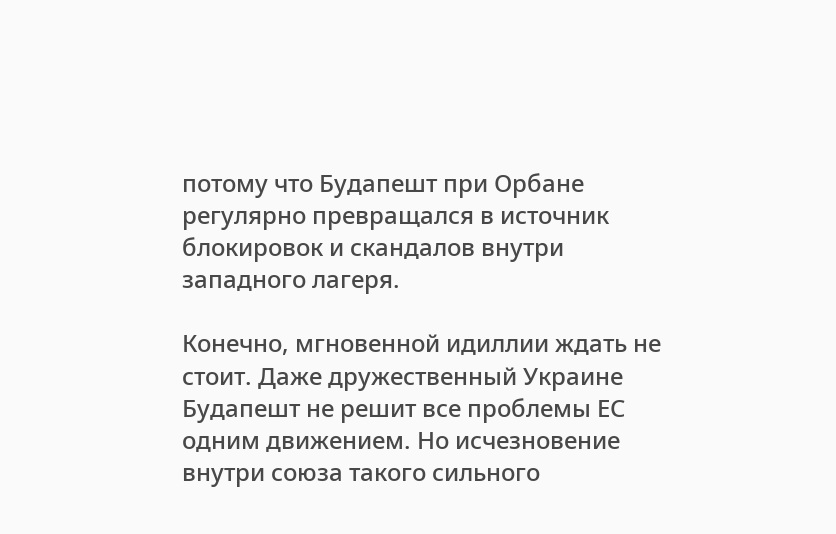потому что Будапешт при Орбане регулярно превращался в источник блокировок и скандалов внутри западного лагеря.

Конечно, мгновенной идиллии ждать не стоит. Даже дружественный Украине Будапешт не решит все проблемы ЕС одним движением. Но исчезновение внутри союза такого сильного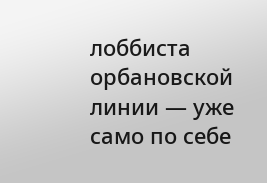лоббиста орбановской линии — уже само по себе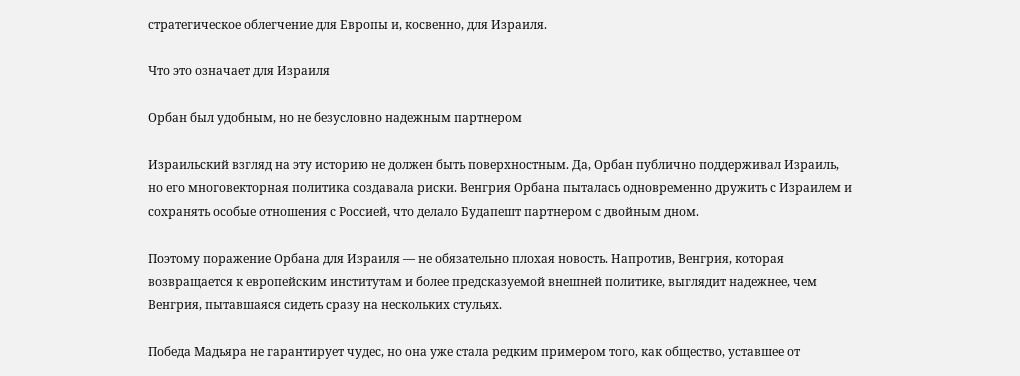стратегическое облегчение для Европы и, косвенно, для Израиля.

Что это означает для Израиля

Орбан был удобным, но не безусловно надежным партнером

Израильский взгляд на эту историю не должен быть поверхностным. Да, Орбан публично поддерживал Израиль, но его многовекторная политика создавала риски. Венгрия Орбана пыталась одновременно дружить с Израилем и сохранять особые отношения с Россией, что делало Будапешт партнером с двойным дном.

Поэтому поражение Орбана для Израиля — не обязательно плохая новость. Напротив, Венгрия, которая возвращается к европейским институтам и более предсказуемой внешней политике, выглядит надежнее, чем Венгрия, пытавшаяся сидеть сразу на нескольких стульях.

Победа Мадьяра не гарантирует чудес, но она уже стала редким примером того, как общество, уставшее от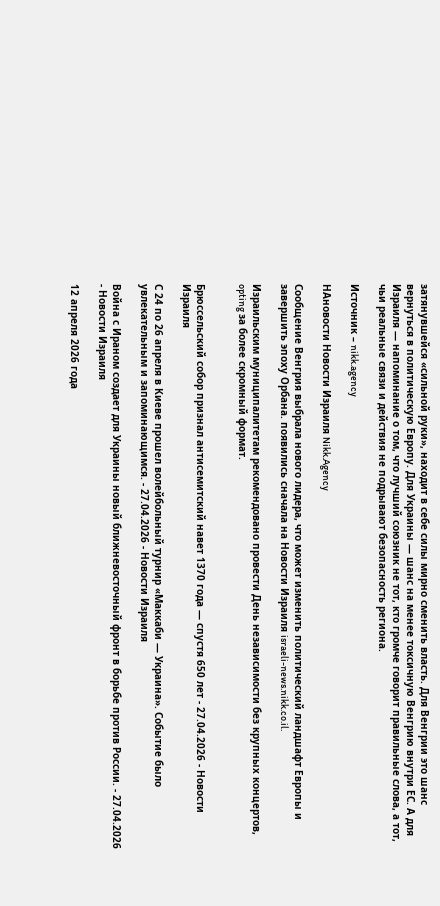затянувшейся «сильной руки», находит в себе силы мирно сменить власть. Для Венгрии это шанс вернуться в политическую Европу. Для Украины — шанс на менее токсичную Венгрию внутри ЕС. А для Израиля — напоминание о том, что лучший союзник не тот, кто громче говорит правильные слова, а тот, чьи реальные связи и действия не подрывают безопасность региона.

Источник – nikk.agency

НАновости Новости Израиля Nikk.Agency

Сообщение Венгрия выбрала нового лидера, что может изменить политический ландшафт Европы и завершить эпоху Орбана. появились сначала на Новости Израиля israeli-news.nikk.co.il.

Израильским муниципалитетам рекомендовано провести День независимости без крупных концертов, opting за более скромный формат.


Брюссельский собор признал антисемитский навет 1370 года — спустя 650 лет - 27.04.2026 - Новости Израиля

С 24 по 26 апреля в Киеве прошел волейбольный турнир «Маккаби — Украина». Событие было увлекательным и запоминающимся. - 27.04.2026 - Новости Израиля

Война с Ираном создает для Украины новый ближневосточный фронт в борьбе против России. - 27.04.2026 - Новости Израиля

12 апреля 2026 года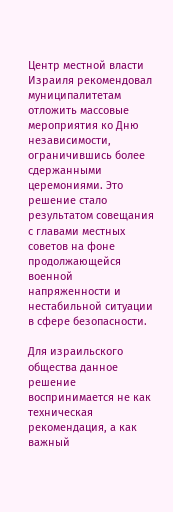Центр местной власти Израиля рекомендовал муниципалитетам отложить массовые мероприятия ко Дню независимости, ограничившись более сдержанными церемониями. Это решение стало результатом совещания с главами местных советов на фоне продолжающейся военной напряженности и нестабильной ситуации в сфере безопасности.

Для израильского общества данное решение воспринимается не как техническая рекомендация, а как важный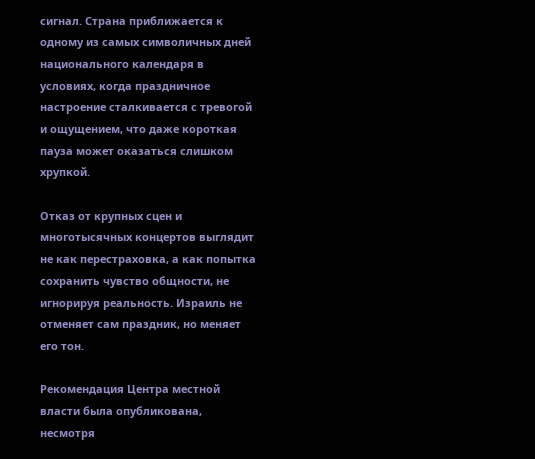сигнал. Страна приближается к одному из самых символичных дней национального календаря в условиях, когда праздничное настроение сталкивается с тревогой и ощущением, что даже короткая пауза может оказаться слишком хрупкой.

Отказ от крупных сцен и многотысячных концертов выглядит не как перестраховка, а как попытка сохранить чувство общности, не игнорируя реальность. Израиль не отменяет сам праздник, но меняет его тон.

Рекомендация Центра местной власти была опубликована, несмотря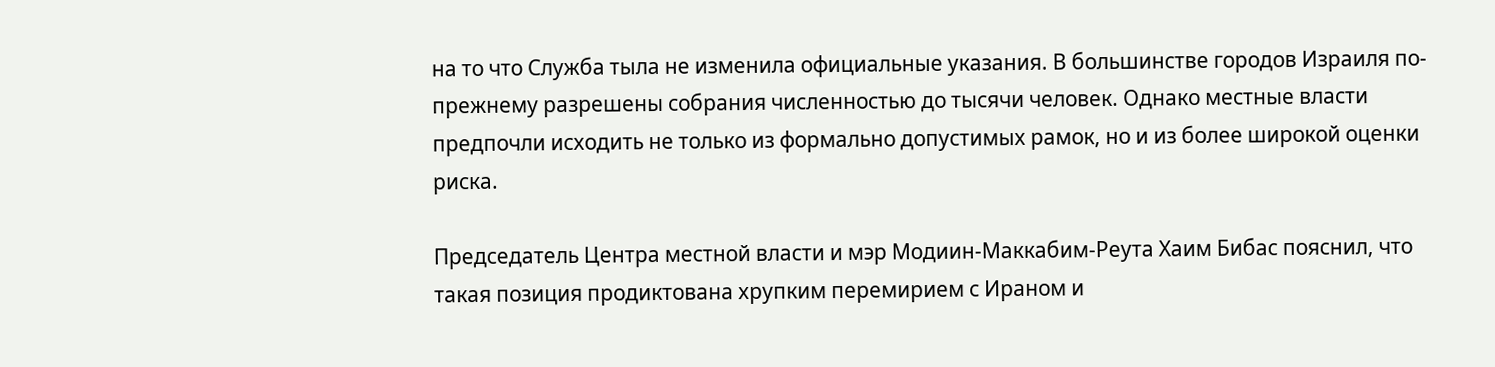на то что Служба тыла не изменила официальные указания. В большинстве городов Израиля по-прежнему разрешены собрания численностью до тысячи человек. Однако местные власти предпочли исходить не только из формально допустимых рамок, но и из более широкой оценки риска.

Председатель Центра местной власти и мэр Модиин-Маккабим-Реута Хаим Бибас пояснил, что такая позиция продиктована хрупким перемирием с Ираном и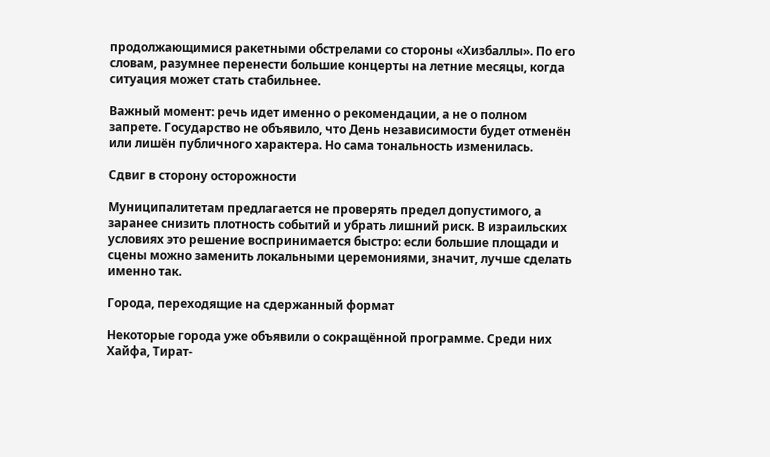продолжающимися ракетными обстрелами со стороны «Хизбаллы». По его словам, разумнее перенести большие концерты на летние месяцы, когда ситуация может стать стабильнее.

Важный момент: речь идет именно о рекомендации, а не о полном запрете. Государство не объявило, что День независимости будет отменён или лишён публичного характера. Но сама тональность изменилась.

Сдвиг в сторону осторожности

Муниципалитетам предлагается не проверять предел допустимого, а заранее снизить плотность событий и убрать лишний риск. В израильских условиях это решение воспринимается быстро: если большие площади и сцены можно заменить локальными церемониями, значит, лучше сделать именно так.

Города, переходящие на сдержанный формат

Некоторые города уже объявили о сокращённой программе. Среди них Хайфа, Тират-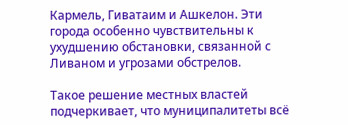Кармель, Гиватаим и Ашкелон. Эти города особенно чувствительны к ухудшению обстановки, связанной с Ливаном и угрозами обстрелов.

Такое решение местных властей подчеркивает, что муниципалитеты всё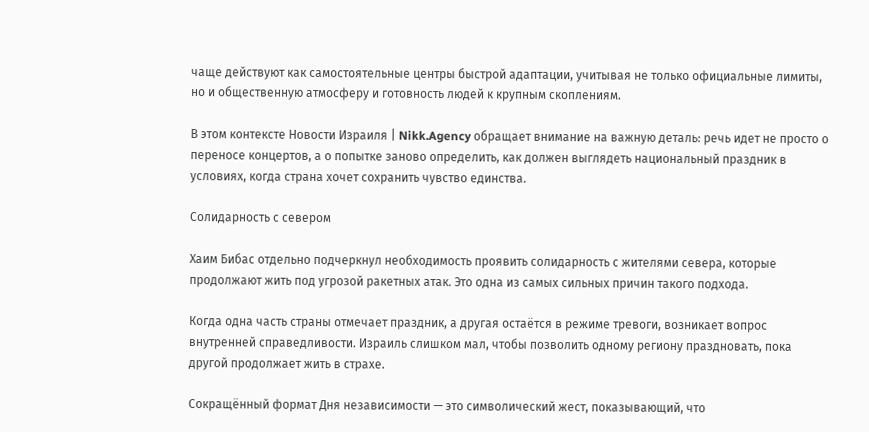чаще действуют как самостоятельные центры быстрой адаптации, учитывая не только официальные лимиты, но и общественную атмосферу и готовность людей к крупным скоплениям.

В этом контексте Новости Израиля | Nikk.Agency обращает внимание на важную деталь: речь идет не просто о переносе концертов, а о попытке заново определить, как должен выглядеть национальный праздник в условиях, когда страна хочет сохранить чувство единства.

Солидарность с севером

Хаим Бибас отдельно подчеркнул необходимость проявить солидарность с жителями севера, которые продолжают жить под угрозой ракетных атак. Это одна из самых сильных причин такого подхода.

Когда одна часть страны отмечает праздник, а другая остаётся в режиме тревоги, возникает вопрос внутренней справедливости. Израиль слишком мал, чтобы позволить одному региону праздновать, пока другой продолжает жить в страхе.

Сокращённый формат Дня независимости — это символический жест, показывающий, что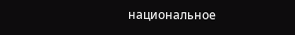национальное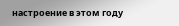настроение в этом году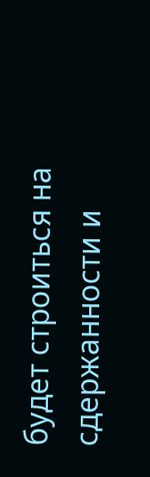будет строиться на сдержанности и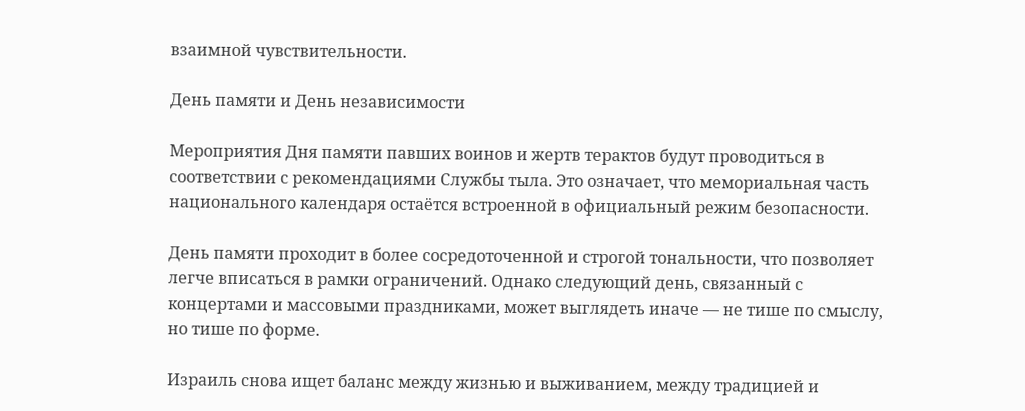взаимной чувствительности.

День памяти и День независимости

Мероприятия Дня памяти павших воинов и жертв терактов будут проводиться в соответствии с рекомендациями Службы тыла. Это означает, что мемориальная часть национального календаря остаётся встроенной в официальный режим безопасности.

День памяти проходит в более сосредоточенной и строгой тональности, что позволяет легче вписаться в рамки ограничений. Однако следующий день, связанный с концертами и массовыми праздниками, может выглядеть иначе — не тише по смыслу, но тише по форме.

Израиль снова ищет баланс между жизнью и выживанием, между традицией и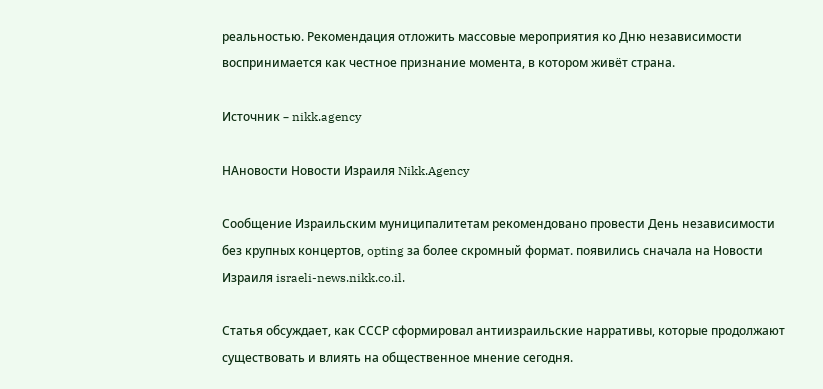реальностью. Рекомендация отложить массовые мероприятия ко Дню независимости воспринимается как честное признание момента, в котором живёт страна.

Источник – nikk.agency

НАновости Новости Израиля Nikk.Agency

Сообщение Израильским муниципалитетам рекомендовано провести День независимости без крупных концертов, opting за более скромный формат. появились сначала на Новости Израиля israeli-news.nikk.co.il.

Статья обсуждает, как СССР сформировал антиизраильские нарративы, которые продолжают существовать и влиять на общественное мнение сегодня.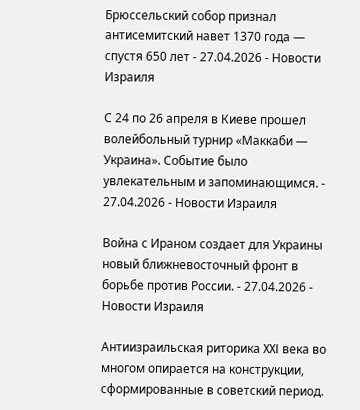Брюссельский собор признал антисемитский навет 1370 года — спустя 650 лет - 27.04.2026 - Новости Израиля

С 24 по 26 апреля в Киеве прошел волейбольный турнир «Маккаби — Украина». Событие было увлекательным и запоминающимся. - 27.04.2026 - Новости Израиля

Война с Ираном создает для Украины новый ближневосточный фронт в борьбе против России. - 27.04.2026 - Новости Израиля

Антиизраильская риторика XXI века во многом опирается на конструкции, сформированные в советский период.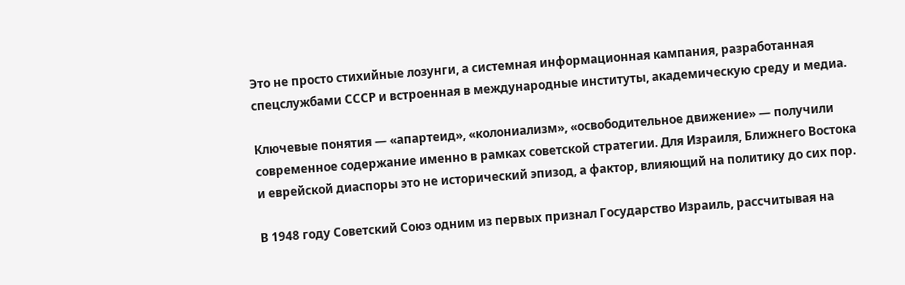Это не просто стихийные лозунги, а системная информационная кампания, разработанная спецслужбами СССР и встроенная в международные институты, академическую среду и медиа.

Ключевые понятия — «апартеид», «колониализм», «освободительное движение» — получили современное содержание именно в рамках советской стратегии. Для Израиля, Ближнего Востока и еврейской диаспоры это не исторический эпизод, а фактор, влияющий на политику до сих пор.

В 1948 году Советский Союз одним из первых признал Государство Израиль, рассчитывая на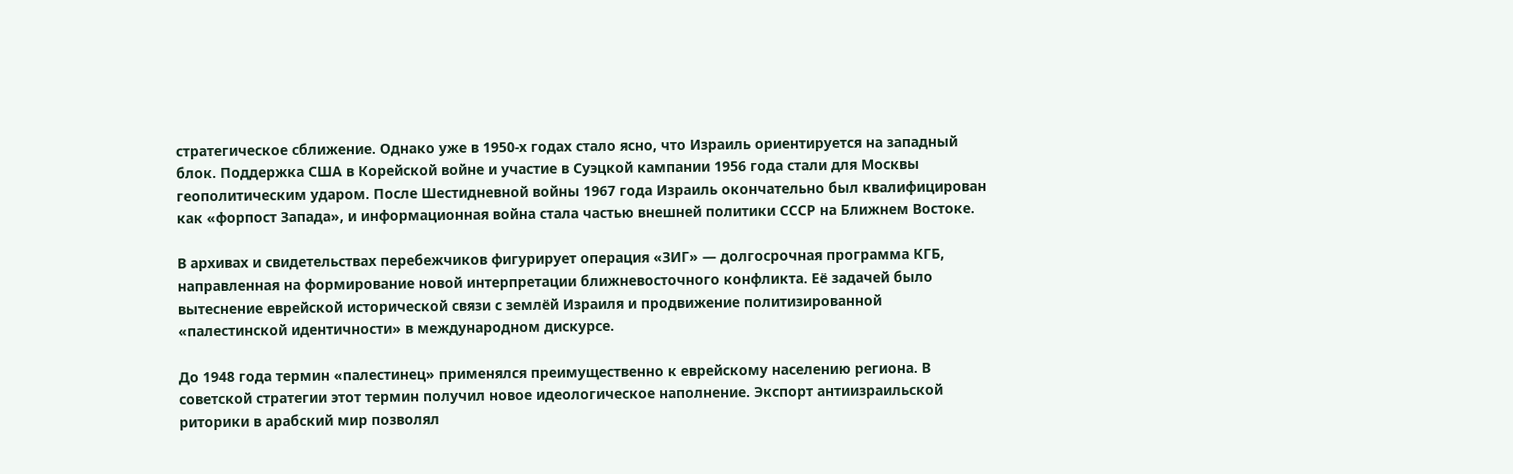стратегическое сближение. Однако уже в 1950-х годах стало ясно, что Израиль ориентируется на западный блок. Поддержка США в Корейской войне и участие в Суэцкой кампании 1956 года стали для Москвы геополитическим ударом. После Шестидневной войны 1967 года Израиль окончательно был квалифицирован как «форпост Запада», и информационная война стала частью внешней политики СССР на Ближнем Востоке.

В архивах и свидетельствах перебежчиков фигурирует операция «ЗИГ» — долгосрочная программа КГБ, направленная на формирование новой интерпретации ближневосточного конфликта. Её задачей было вытеснение еврейской исторической связи с землёй Израиля и продвижение политизированной «палестинской идентичности» в международном дискурсе.

До 1948 года термин «палестинец» применялся преимущественно к еврейскому населению региона. В советской стратегии этот термин получил новое идеологическое наполнение. Экспорт антиизраильской риторики в арабский мир позволял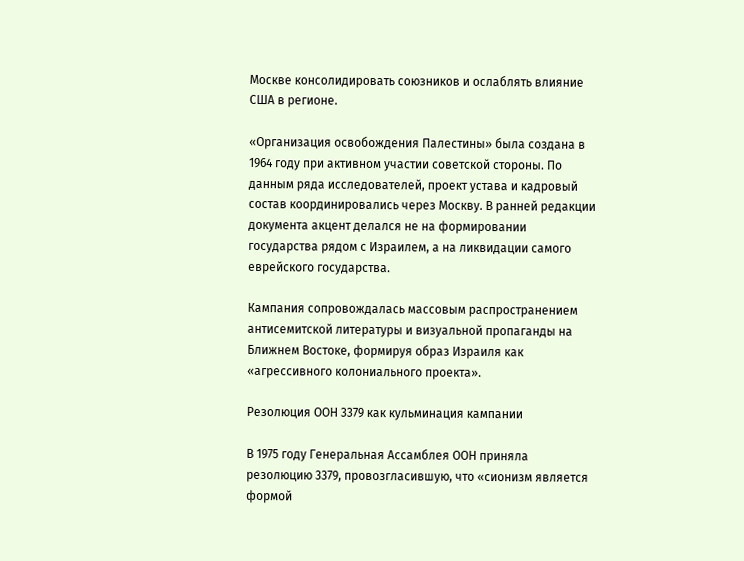Москве консолидировать союзников и ослаблять влияние США в регионе.

«Организация освобождения Палестины» была создана в 1964 году при активном участии советской стороны. По данным ряда исследователей, проект устава и кадровый состав координировались через Москву. В ранней редакции документа акцент делался не на формировании государства рядом с Израилем, а на ликвидации самого еврейского государства.

Кампания сопровождалась массовым распространением антисемитской литературы и визуальной пропаганды на Ближнем Востоке, формируя образ Израиля как «агрессивного колониального проекта».

Резолюция ООН 3379 как кульминация кампании

В 1975 году Генеральная Ассамблея ООН приняла резолюцию 3379, провозгласившую, что «сионизм является формой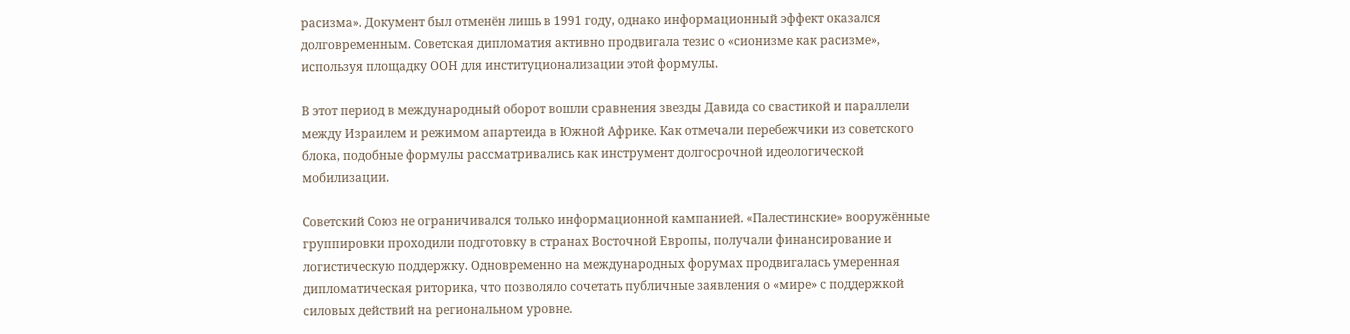расизма». Документ был отменён лишь в 1991 году, однако информационный эффект оказался долговременным. Советская дипломатия активно продвигала тезис о «сионизме как расизме», используя площадку ООН для институционализации этой формулы.

В этот период в международный оборот вошли сравнения звезды Давида со свастикой и параллели между Израилем и режимом апартеида в Южной Африке. Как отмечали перебежчики из советского блока, подобные формулы рассматривались как инструмент долгосрочной идеологической мобилизации.

Советский Союз не ограничивался только информационной кампанией. «Палестинские» вооружённые группировки проходили подготовку в странах Восточной Европы, получали финансирование и логистическую поддержку. Одновременно на международных форумах продвигалась умеренная дипломатическая риторика, что позволяло сочетать публичные заявления о «мире» с поддержкой силовых действий на региональном уровне.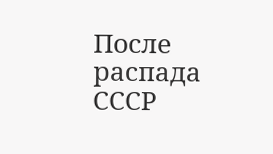После распада СССР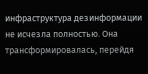инфраструктура дезинформации не исчезла полностью. Она трансформировалась, перейдя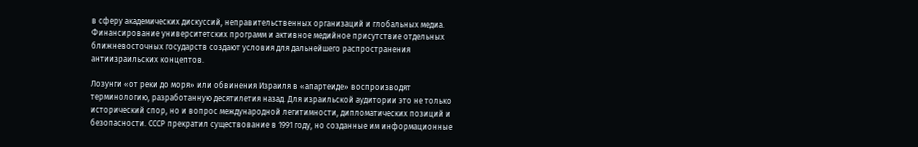в сферу академических дискуссий, неправительственных организаций и глобальных медиа. Финансирование университетских программ и активное медийное присутствие отдельных ближневосточных государств создают условия для дальнейшего распространения антиизраильских концептов.

Лозунги «от реки до моря» или обвинения Израиля в «апартеиде» воспроизводят терминологию, разработанную десятилетия назад. Для израильской аудитории это не только исторический спор, но и вопрос международной легитимности, дипломатических позиций и безопасности. СССР прекратил существование в 1991 году, но созданные им информационные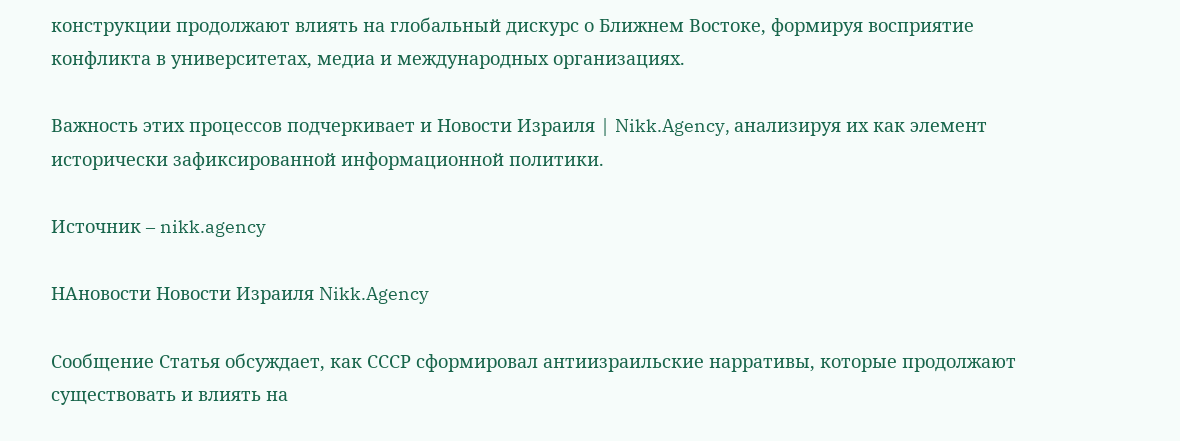конструкции продолжают влиять на глобальный дискурс о Ближнем Востоке, формируя восприятие конфликта в университетах, медиа и международных организациях.

Важность этих процессов подчеркивает и Новости Израиля | Nikk.Agency, анализируя их как элемент исторически зафиксированной информационной политики.

Источник – nikk.agency

НАновости Новости Израиля Nikk.Agency

Сообщение Статья обсуждает, как СССР сформировал антиизраильские нарративы, которые продолжают существовать и влиять на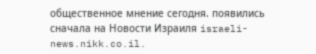общественное мнение сегодня. появились сначала на Новости Израиля israeli-news.nikk.co.il.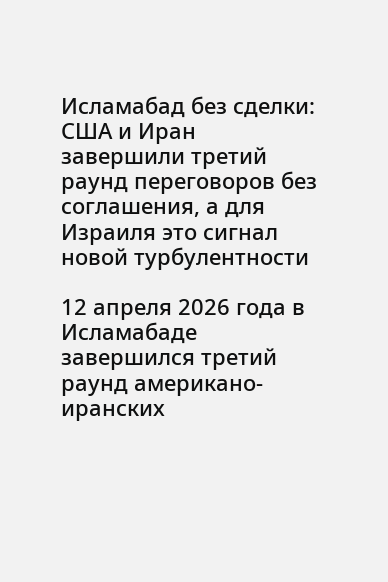Исламабад без сделки: США и Иран завершили третий раунд переговоров без соглашения, а для Израиля это сигнал новой турбулентности

12 апреля 2026 года в Исламабаде завершился третий раунд американо-иранских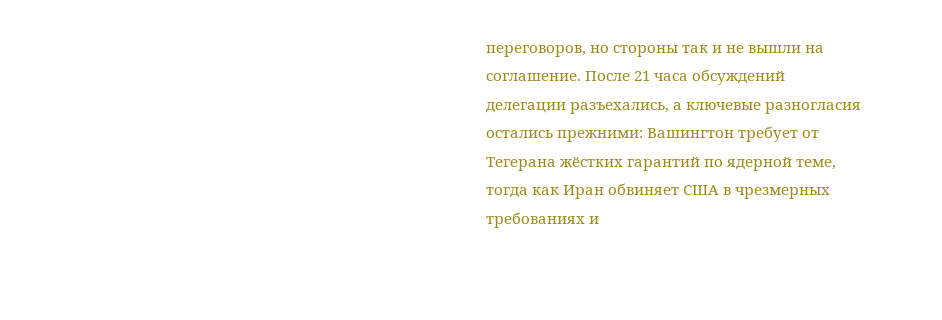переговоров, но стороны так и не вышли на соглашение. После 21 часа обсуждений делегации разъехались, а ключевые разногласия остались прежними: Вашингтон требует от Тегерана жёстких гарантий по ядерной теме, тогда как Иран обвиняет США в чрезмерных требованиях и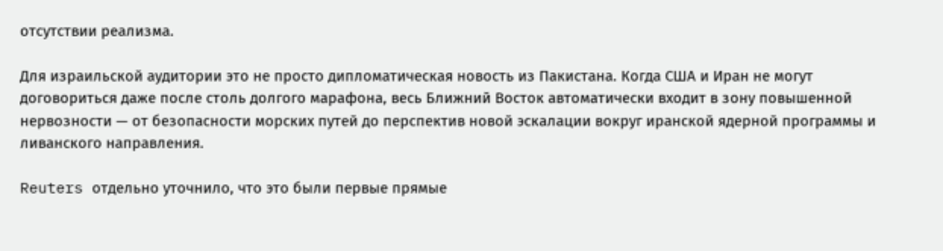отсутствии реализма.

Для израильской аудитории это не просто дипломатическая новость из Пакистана. Когда США и Иран не могут договориться даже после столь долгого марафона, весь Ближний Восток автоматически входит в зону повышенной нервозности — от безопасности морских путей до перспектив новой эскалации вокруг иранской ядерной программы и ливанского направления.

Reuters отдельно уточнило, что это были первые прямые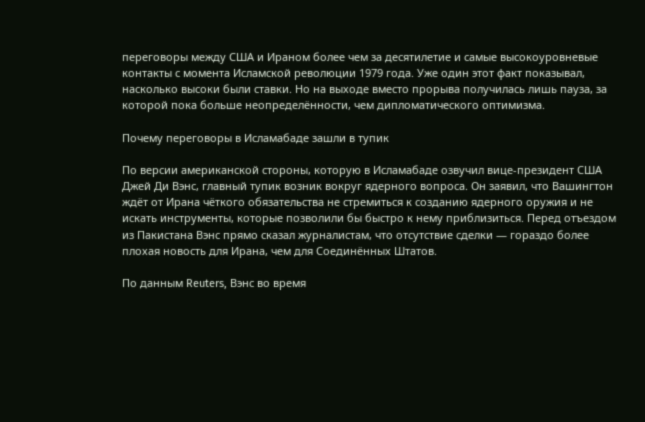переговоры между США и Ираном более чем за десятилетие и самые высокоуровневые контакты с момента Исламской революции 1979 года. Уже один этот факт показывал, насколько высоки были ставки. Но на выходе вместо прорыва получилась лишь пауза, за которой пока больше неопределённости, чем дипломатического оптимизма.

Почему переговоры в Исламабаде зашли в тупик

По версии американской стороны, которую в Исламабаде озвучил вице-президент США Джей Ди Вэнс, главный тупик возник вокруг ядерного вопроса. Он заявил, что Вашингтон ждёт от Ирана чёткого обязательства не стремиться к созданию ядерного оружия и не искать инструменты, которые позволили бы быстро к нему приблизиться. Перед отъездом из Пакистана Вэнс прямо сказал журналистам, что отсутствие сделки — гораздо более плохая новость для Ирана, чем для Соединённых Штатов.

По данным Reuters, Вэнс во время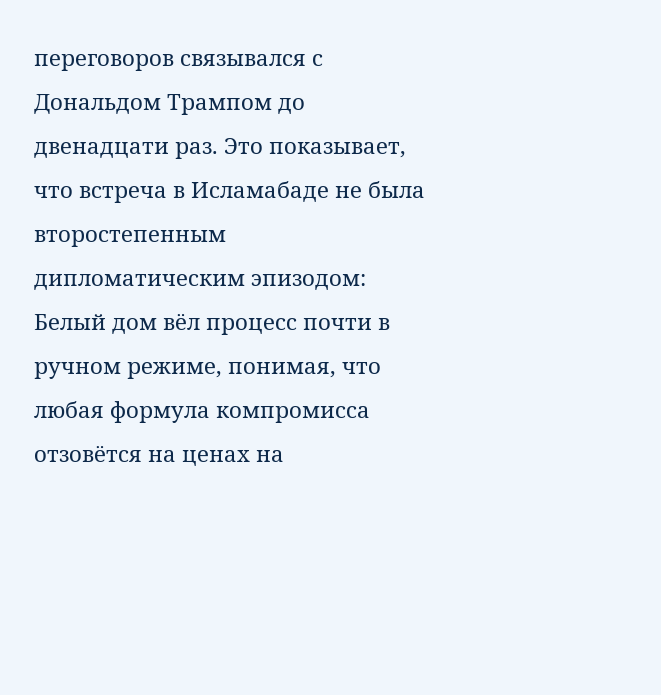переговоров связывался с Дональдом Трампом до двенадцати раз. Это показывает, что встреча в Исламабаде не была второстепенным дипломатическим эпизодом: Белый дом вёл процесс почти в ручном режиме, понимая, что любая формула компромисса отзовётся на ценах на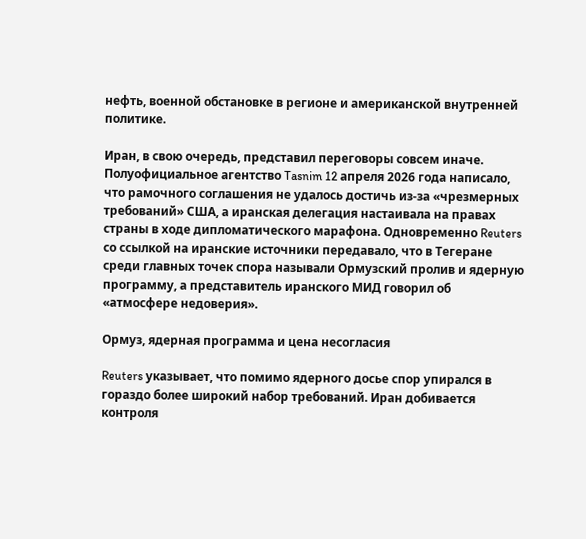нефть, военной обстановке в регионе и американской внутренней политике.

Иран, в свою очередь, представил переговоры совсем иначе. Полуофициальное агентство Tasnim 12 апреля 2026 года написало, что рамочного соглашения не удалось достичь из-за «чрезмерных требований» США, а иранская делегация настаивала на правах страны в ходе дипломатического марафона. Одновременно Reuters со ссылкой на иранские источники передавало, что в Тегеране среди главных точек спора называли Ормузский пролив и ядерную программу, а представитель иранского МИД говорил об «атмосфере недоверия».

Ормуз, ядерная программа и цена несогласия

Reuters указывает, что помимо ядерного досье спор упирался в гораздо более широкий набор требований. Иран добивается контроля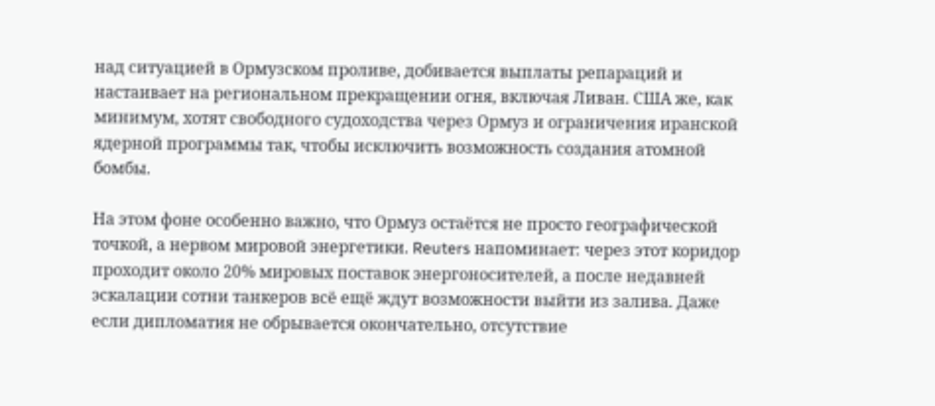над ситуацией в Ормузском проливе, добивается выплаты репараций и настаивает на региональном прекращении огня, включая Ливан. США же, как минимум, хотят свободного судоходства через Ормуз и ограничения иранской ядерной программы так, чтобы исключить возможность создания атомной бомбы.

На этом фоне особенно важно, что Ормуз остаётся не просто географической точкой, а нервом мировой энергетики. Reuters напоминает: через этот коридор проходит около 20% мировых поставок энергоносителей, а после недавней эскалации сотни танкеров всё ещё ждут возможности выйти из залива. Даже если дипломатия не обрывается окончательно, отсутствие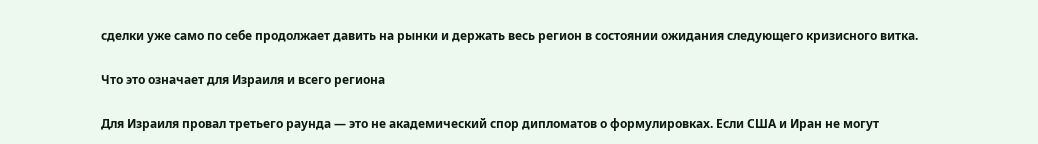сделки уже само по себе продолжает давить на рынки и держать весь регион в состоянии ожидания следующего кризисного витка.

Что это означает для Израиля и всего региона

Для Израиля провал третьего раунда — это не академический спор дипломатов о формулировках. Если США и Иран не могут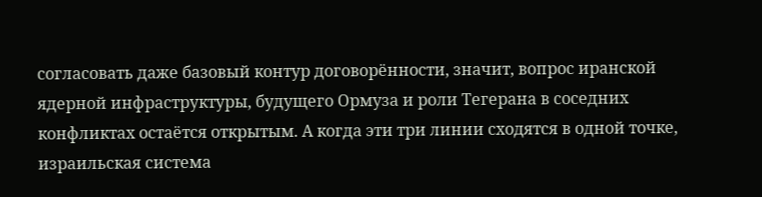согласовать даже базовый контур договорённости, значит, вопрос иранской ядерной инфраструктуры, будущего Ормуза и роли Тегерана в соседних конфликтах остаётся открытым. А когда эти три линии сходятся в одной точке, израильская система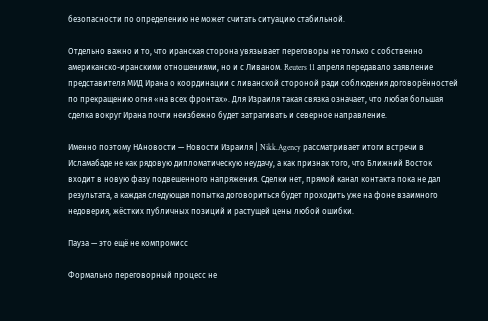безопасности по определению не может считать ситуацию стабильной.

Отдельно важно и то, что иранская сторона увязывает переговоры не только с собственно американско-иранскими отношениями, но и с Ливаном. Reuters 11 апреля передавало заявление представителя МИД Ирана о координации с ливанской стороной ради соблюдения договорённостей по прекращению огня «на всех фронтах». Для Израиля такая связка означает, что любая большая сделка вокруг Ирана почти неизбежно будет затрагивать и северное направление.

Именно поэтому НАновости — Новости Израиля | Nikk.Agency рассматривает итоги встречи в Исламабаде не как рядовую дипломатическую неудачу, а как признак того, что Ближний Восток входит в новую фазу подвешенного напряжения. Сделки нет, прямой канал контакта пока не дал результата, а каждая следующая попытка договориться будет проходить уже на фоне взаимного недоверия, жёстких публичных позиций и растущей цены любой ошибки.

Пауза — это ещё не компромисс

Формально переговорный процесс не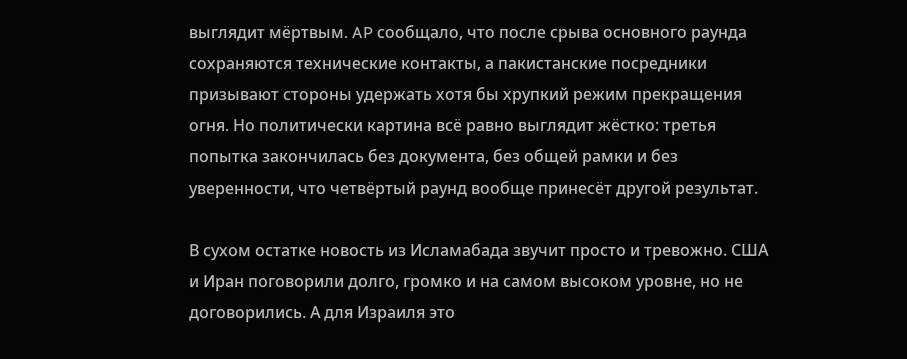выглядит мёртвым. AP сообщало, что после срыва основного раунда сохраняются технические контакты, а пакистанские посредники призывают стороны удержать хотя бы хрупкий режим прекращения огня. Но политически картина всё равно выглядит жёстко: третья попытка закончилась без документа, без общей рамки и без уверенности, что четвёртый раунд вообще принесёт другой результат.

В сухом остатке новость из Исламабада звучит просто и тревожно. США и Иран поговорили долго, громко и на самом высоком уровне, но не договорились. А для Израиля это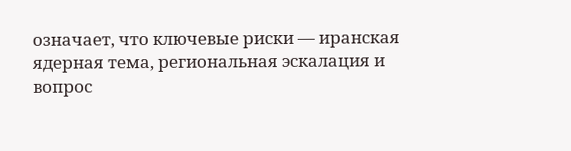означает, что ключевые риски — иранская ядерная тема, региональная эскалация и вопрос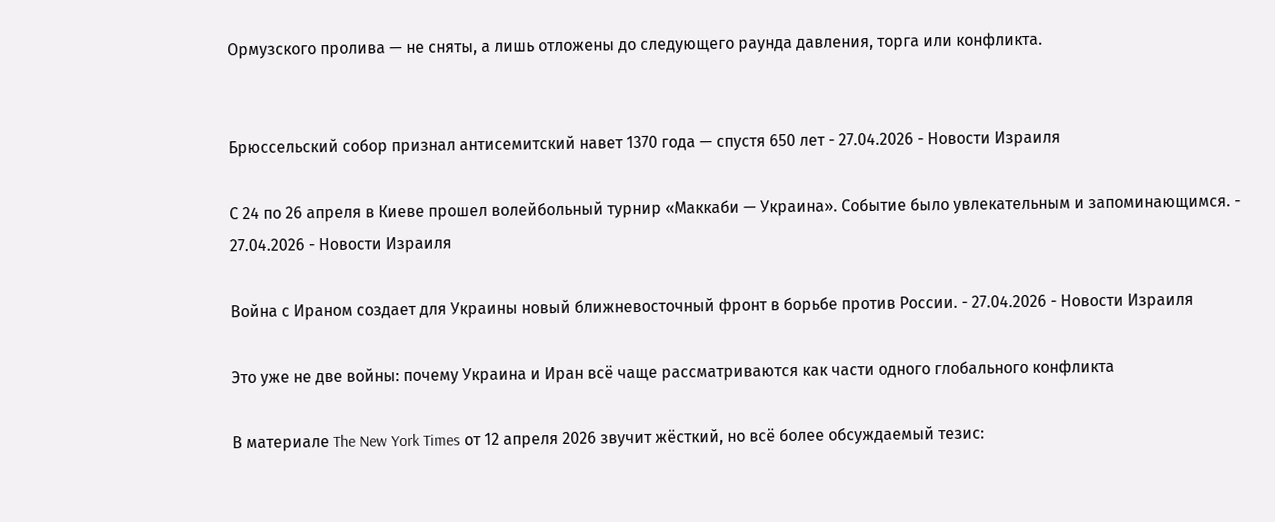Ормузского пролива — не сняты, а лишь отложены до следующего раунда давления, торга или конфликта.


Брюссельский собор признал антисемитский навет 1370 года — спустя 650 лет - 27.04.2026 - Новости Израиля

С 24 по 26 апреля в Киеве прошел волейбольный турнир «Маккаби — Украина». Событие было увлекательным и запоминающимся. - 27.04.2026 - Новости Израиля

Война с Ираном создает для Украины новый ближневосточный фронт в борьбе против России. - 27.04.2026 - Новости Израиля

Это уже не две войны: почему Украина и Иран всё чаще рассматриваются как части одного глобального конфликта

В материале The New York Times от 12 апреля 2026 звучит жёсткий, но всё более обсуждаемый тезис: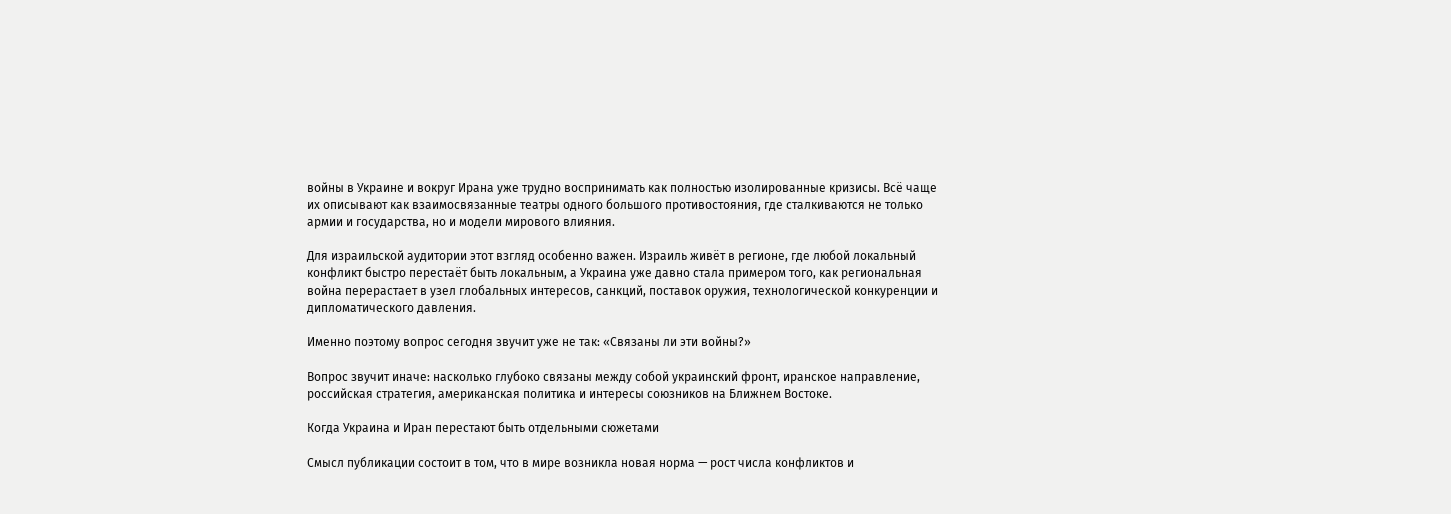войны в Украине и вокруг Ирана уже трудно воспринимать как полностью изолированные кризисы. Всё чаще их описывают как взаимосвязанные театры одного большого противостояния, где сталкиваются не только армии и государства, но и модели мирового влияния.

Для израильской аудитории этот взгляд особенно важен. Израиль живёт в регионе, где любой локальный конфликт быстро перестаёт быть локальным, а Украина уже давно стала примером того, как региональная война перерастает в узел глобальных интересов, санкций, поставок оружия, технологической конкуренции и дипломатического давления.

Именно поэтому вопрос сегодня звучит уже не так: «Связаны ли эти войны?»

Вопрос звучит иначе: насколько глубоко связаны между собой украинский фронт, иранское направление, российская стратегия, американская политика и интересы союзников на Ближнем Востоке.

Когда Украина и Иран перестают быть отдельными сюжетами

Смысл публикации состоит в том, что в мире возникла новая норма — рост числа конфликтов и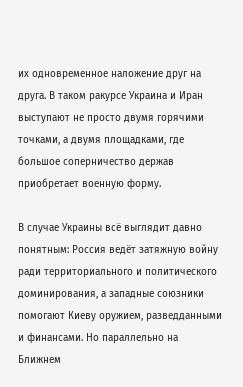их одновременное наложение друг на друга. В таком ракурсе Украина и Иран выступают не просто двумя горячими точками, а двумя площадками, где большое соперничество держав приобретает военную форму.

В случае Украины всё выглядит давно понятным: Россия ведёт затяжную войну ради территориального и политического доминирования, а западные союзники помогают Киеву оружием, разведданными и финансами. Но параллельно на Ближнем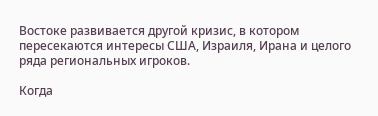Востоке развивается другой кризис, в котором пересекаются интересы США, Израиля, Ирана и целого ряда региональных игроков.

Когда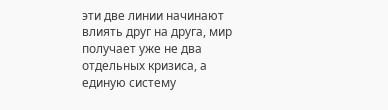эти две линии начинают влиять друг на друга, мир получает уже не два отдельных кризиса, а единую систему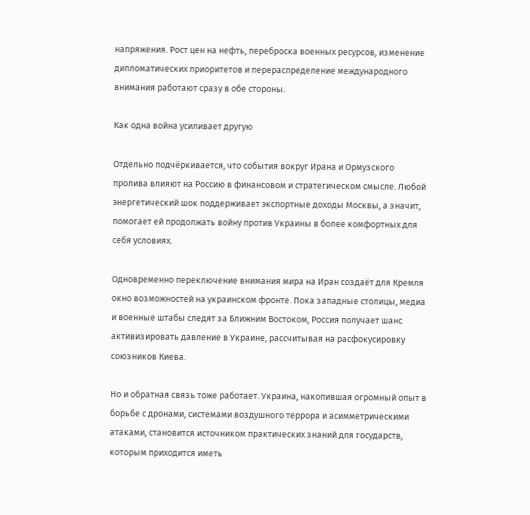напряжения. Рост цен на нефть, переброска военных ресурсов, изменение дипломатических приоритетов и перераспределение международного внимания работают сразу в обе стороны.

Как одна война усиливает другую

Отдельно подчёркивается, что события вокруг Ирана и Ормузского пролива влияют на Россию в финансовом и стратегическом смысле. Любой энергетический шок поддерживает экспортные доходы Москвы, а значит, помогает ей продолжать войну против Украины в более комфортных для себя условиях.

Одновременно переключение внимания мира на Иран создаёт для Кремля окно возможностей на украинском фронте. Пока западные столицы, медиа и военные штабы следят за Ближним Востоком, Россия получает шанс активизировать давление в Украине, рассчитывая на расфокусировку союзников Киева.

Но и обратная связь тоже работает. Украина, накопившая огромный опыт в борьбе с дронами, системами воздушного террора и асимметрическими атаками, становится источником практических знаний для государств, которым приходится иметь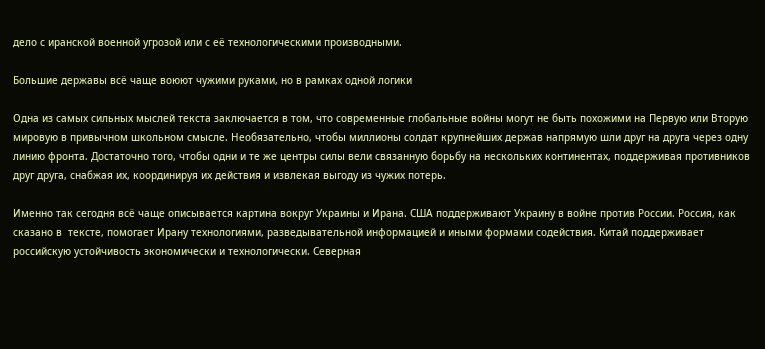дело с иранской военной угрозой или с её технологическими производными.

Большие державы всё чаще воюют чужими руками, но в рамках одной логики

Одна из самых сильных мыслей текста заключается в том, что современные глобальные войны могут не быть похожими на Первую или Вторую мировую в привычном школьном смысле. Необязательно, чтобы миллионы солдат крупнейших держав напрямую шли друг на друга через одну линию фронта. Достаточно того, чтобы одни и те же центры силы вели связанную борьбу на нескольких континентах, поддерживая противников друг друга, снабжая их, координируя их действия и извлекая выгоду из чужих потерь.

Именно так сегодня всё чаще описывается картина вокруг Украины и Ирана. США поддерживают Украину в войне против России. Россия, как сказано в  тексте, помогает Ирану технологиями, разведывательной информацией и иными формами содействия. Китай поддерживает российскую устойчивость экономически и технологически. Северная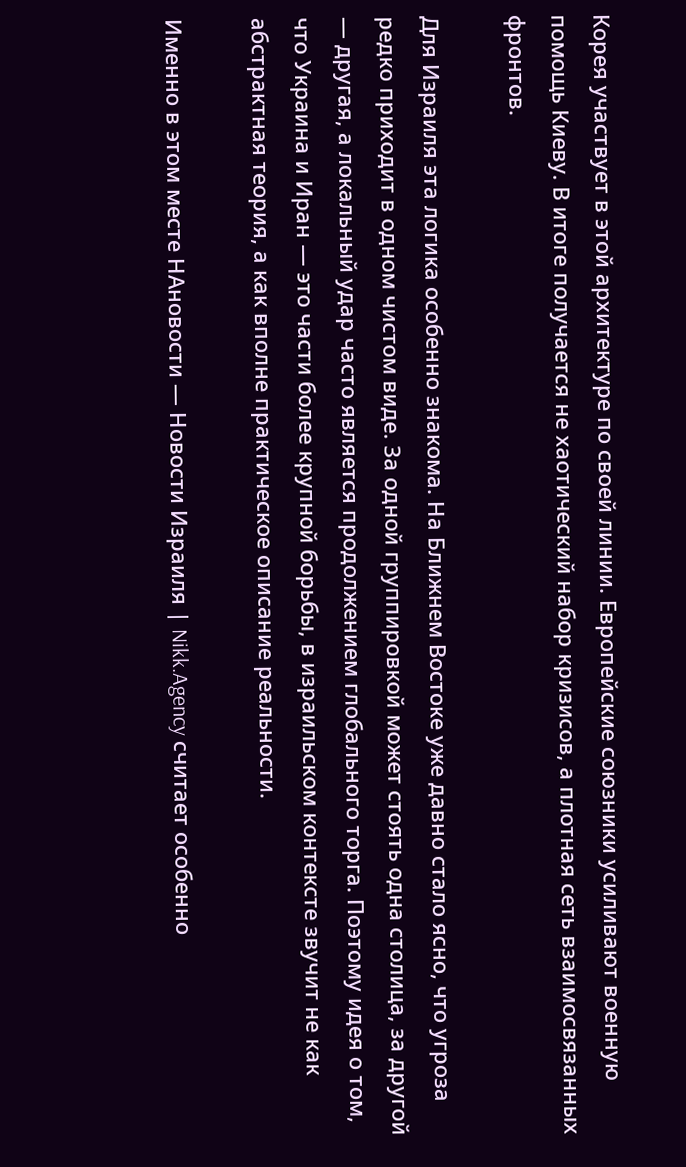Корея участвует в этой архитектуре по своей линии. Европейские союзники усиливают военную помощь Киеву. В итоге получается не хаотический набор кризисов, а плотная сеть взаимосвязанных фронтов.

Для Израиля эта логика особенно знакома. На Ближнем Востоке уже давно стало ясно, что угроза редко приходит в одном чистом виде. За одной группировкой может стоять одна столица, за другой — другая, а локальный удар часто является продолжением глобального торга. Поэтому идея о том, что Украина и Иран — это части более крупной борьбы, в израильском контексте звучит не как абстрактная теория, а как вполне практическое описание реальности.

Именно в этом месте НАновости — Новости Израиля | Nikk.Agency считает особенно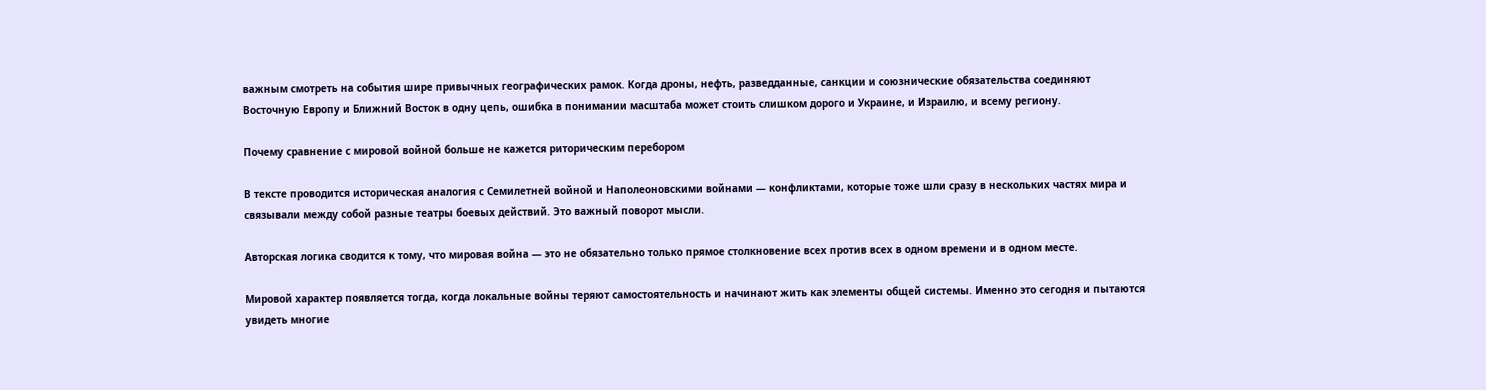важным смотреть на события шире привычных географических рамок. Когда дроны, нефть, разведданные, санкции и союзнические обязательства соединяют Восточную Европу и Ближний Восток в одну цепь, ошибка в понимании масштаба может стоить слишком дорого и Украине, и Израилю, и всему региону.

Почему сравнение с мировой войной больше не кажется риторическим перебором

В тексте проводится историческая аналогия с Семилетней войной и Наполеоновскими войнами — конфликтами, которые тоже шли сразу в нескольких частях мира и связывали между собой разные театры боевых действий. Это важный поворот мысли.

Авторская логика сводится к тому, что мировая война — это не обязательно только прямое столкновение всех против всех в одном времени и в одном месте.

Мировой характер появляется тогда, когда локальные войны теряют самостоятельность и начинают жить как элементы общей системы. Именно это сегодня и пытаются увидеть многие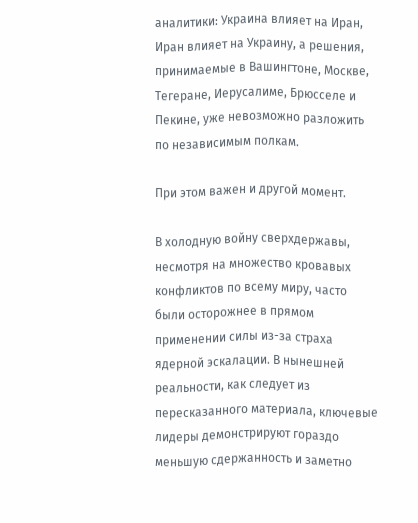аналитики: Украина влияет на Иран, Иран влияет на Украину, а решения, принимаемые в Вашингтоне, Москве, Тегеране, Иерусалиме, Брюсселе и Пекине, уже невозможно разложить по независимым полкам.

При этом важен и другой момент.

В холодную войну сверхдержавы, несмотря на множество кровавых конфликтов по всему миру, часто были осторожнее в прямом применении силы из-за страха ядерной эскалации. В нынешней реальности, как следует из пересказанного материала, ключевые лидеры демонстрируют гораздо меньшую сдержанность и заметно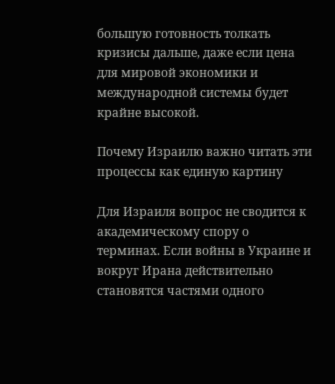большую готовность толкать кризисы дальше, даже если цена для мировой экономики и международной системы будет крайне высокой.

Почему Израилю важно читать эти процессы как единую картину

Для Израиля вопрос не сводится к академическому спору о терминах. Если войны в Украине и вокруг Ирана действительно становятся частями одного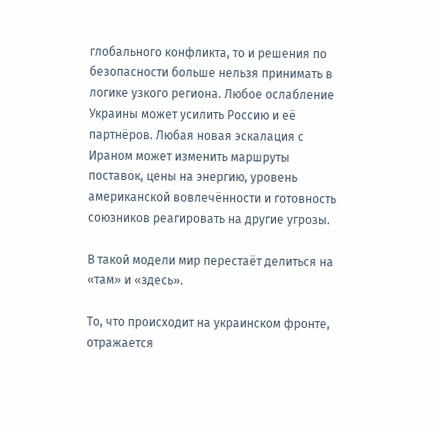глобального конфликта, то и решения по безопасности больше нельзя принимать в логике узкого региона. Любое ослабление Украины может усилить Россию и её партнёров. Любая новая эскалация с Ираном может изменить маршруты поставок, цены на энергию, уровень американской вовлечённости и готовность союзников реагировать на другие угрозы.

В такой модели мир перестаёт делиться на «там» и «здесь».

То, что происходит на украинском фронте, отражается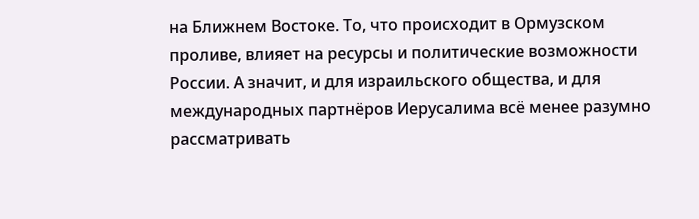на Ближнем Востоке. То, что происходит в Ормузском проливе, влияет на ресурсы и политические возможности России. А значит, и для израильского общества, и для международных партнёров Иерусалима всё менее разумно рассматривать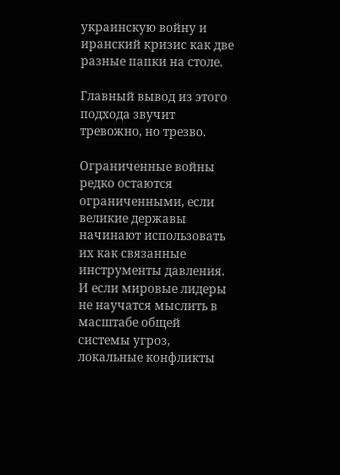украинскую войну и иранский кризис как две разные папки на столе.

Главный вывод из этого подхода звучит тревожно, но трезво.

Ограниченные войны редко остаются ограниченными, если великие державы начинают использовать их как связанные инструменты давления. И если мировые лидеры не научатся мыслить в масштабе общей системы угроз, локальные конфликты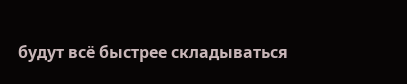будут всё быстрее складываться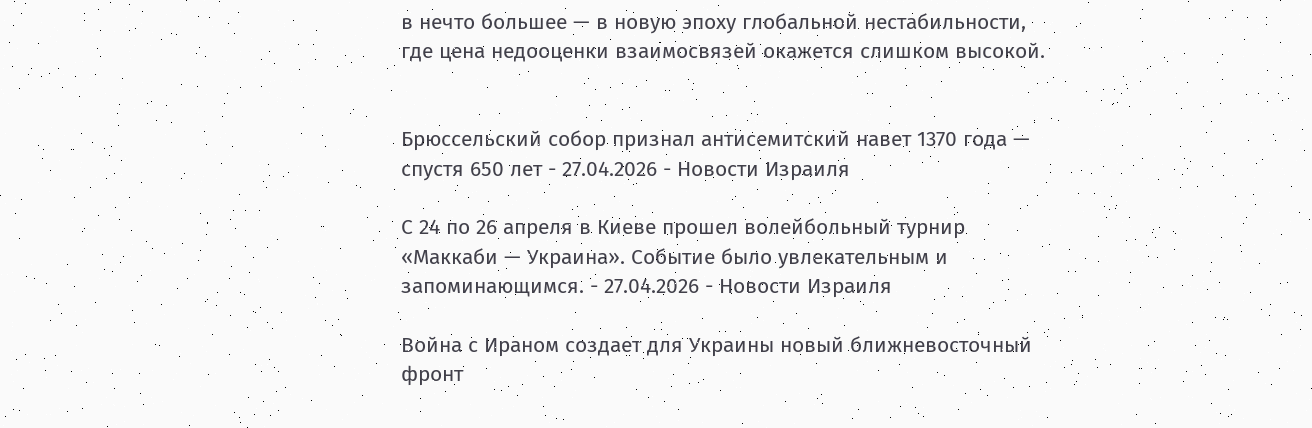в нечто большее — в новую эпоху глобальной нестабильности, где цена недооценки взаимосвязей окажется слишком высокой.


Брюссельский собор признал антисемитский навет 1370 года — спустя 650 лет - 27.04.2026 - Новости Израиля

С 24 по 26 апреля в Киеве прошел волейбольный турнир «Маккаби — Украина». Событие было увлекательным и запоминающимся. - 27.04.2026 - Новости Израиля

Война с Ираном создает для Украины новый ближневосточный фронт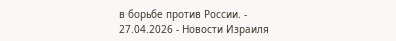в борьбе против России. - 27.04.2026 - Новости Израиля